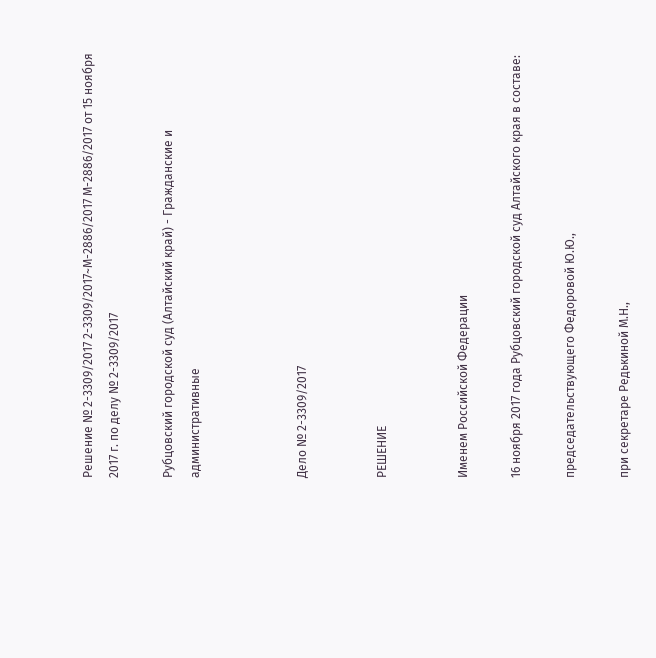Решение № 2-3309/2017 2-3309/2017~М-2886/2017 М-2886/2017 от 15 ноября 2017 г. по делу № 2-3309/2017

Рубцовский городской суд (Алтайский край) - Гражданские и административные



Дело № 2-3309/2017


РЕШЕНИЕ


Именем Российской Федерации

16 ноября 2017 года Рубцовский городской суд Алтайского края в составе:

председательствующего Федоровой Ю.Ю.,

при секретаре Редькиной М.Н.,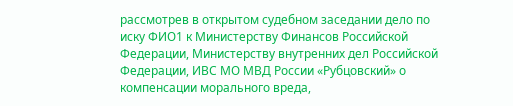рассмотрев в открытом судебном заседании дело по иску ФИО1 к Министерству Финансов Российской Федерации, Министерству внутренних дел Российской Федерации, ИВС МО МВД России «Рубцовский» о компенсации морального вреда,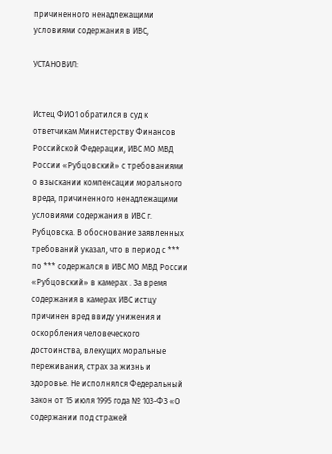причиненного ненадлежащими условиями содержания в ИВС,

УСТАНОВИЛ:


Истец ФИО1 обратился в суд к ответчикам Министерству Финансов Российской Федерации, ИВС МО МВД России «Рубцовский» с требованиями о взыскании компенсации морального вреда, причиненного ненадлежащими условиями содержания в ИВС г. Рубцовска. В обоснование заявленных требований указал, что в период с *** по *** содержался в ИВС МО МВД России «Рубцовский» в камерах . За время содержания в камерах ИВС истцу причинен вред ввиду унижения и оскорбления человеческого достоинства, влекущих моральные переживания, страх за жизнь и здоровье. Не исполнялся Федеральный закон от 15 июля 1995 года № 103-ФЗ «О содержании под стражей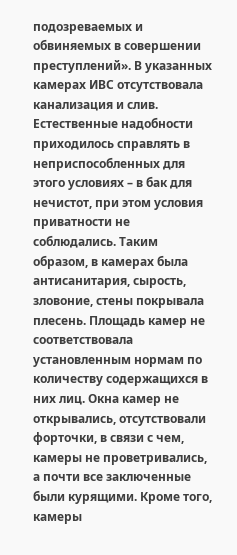подозреваемых и обвиняемых в совершении преступлений». В указанных камерах ИВС отсутствовала канализация и слив. Естественные надобности приходилось справлять в неприспособленных для этого условиях – в бак для нечистот, при этом условия приватности не соблюдались. Таким образом, в камерах была антисанитария, сырость, зловоние, стены покрывала плесень. Площадь камер не соответствовала установленным нормам по количеству содержащихся в них лиц. Окна камер не открывались, отсутствовали форточки, в связи с чем, камеры не проветривались, а почти все заключенные были курящими. Кроме того, камеры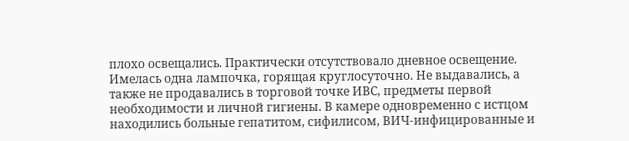плохо освещались. Практически отсутствовало дневное освещение. Имелась одна лампочка, горящая круглосуточно. Не выдавались, а также не продавались в торговой точке ИВС, предметы первой необходимости и личной гигиены. В камере одновременно с истцом находились больные гепатитом, сифилисом, ВИЧ-инфицированные и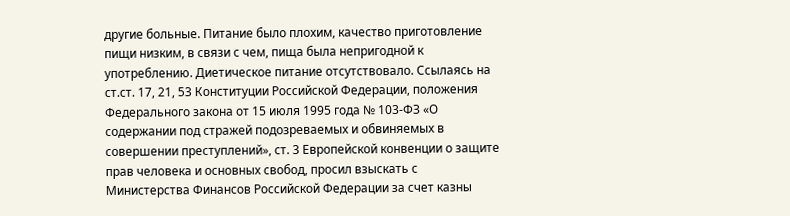другие больные. Питание было плохим, качество приготовление пищи низким, в связи с чем, пища была непригодной к употреблению. Диетическое питание отсутствовало. Ссылаясь на ст.ст. 17, 21, 53 Конституции Российской Федерации, положения Федерального закона от 15 июля 1995 года № 103-ФЗ «О содержании под стражей подозреваемых и обвиняемых в совершении преступлений», ст. 3 Европейской конвенции о защите прав человека и основных свобод, просил взыскать с Министерства Финансов Российской Федерации за счет казны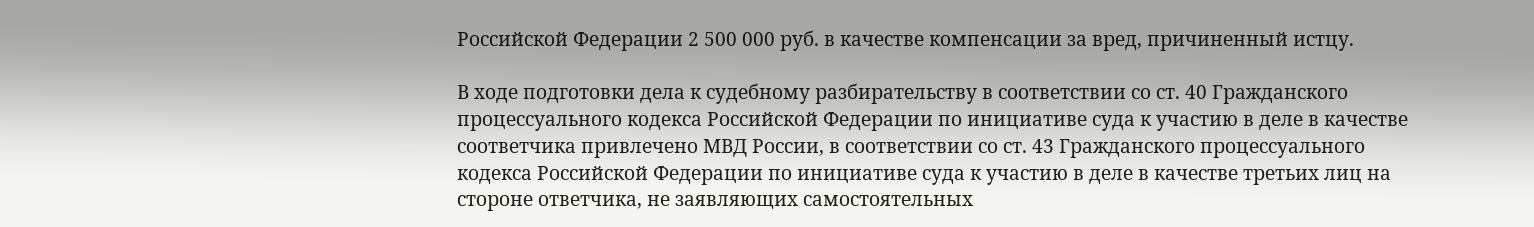Российской Федерации 2 500 000 руб. в качестве компенсации за вред, причиненный истцу.

В ходе подготовки дела к судебному разбирательству в соответствии со ст. 40 Гражданского процессуального кодекса Российской Федерации по инициативе суда к участию в деле в качестве соответчика привлечено МВД России, в соответствии со ст. 43 Гражданского процессуального кодекса Российской Федерации по инициативе суда к участию в деле в качестве третьих лиц на стороне ответчика, не заявляющих самостоятельных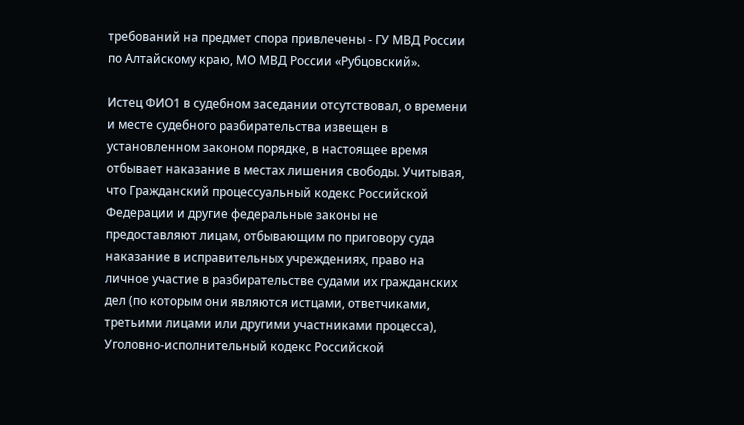требований на предмет спора привлечены - ГУ МВД России по Алтайскому краю, МО МВД России «Рубцовский».

Истец ФИО1 в судебном заседании отсутствовал, о времени и месте судебного разбирательства извещен в установленном законом порядке, в настоящее время отбывает наказание в местах лишения свободы. Учитывая, что Гражданский процессуальный кодекс Российской Федерации и другие федеральные законы не предоставляют лицам, отбывающим по приговору суда наказание в исправительных учреждениях, право на личное участие в разбирательстве судами их гражданских дел (по которым они являются истцами, ответчиками, третьими лицами или другими участниками процесса), Уголовно-исполнительный кодекс Российской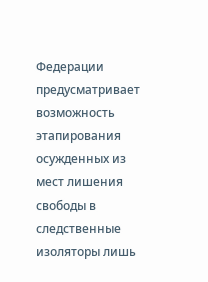Федерации предусматривает возможность этапирования осужденных из мест лишения свободы в следственные изоляторы лишь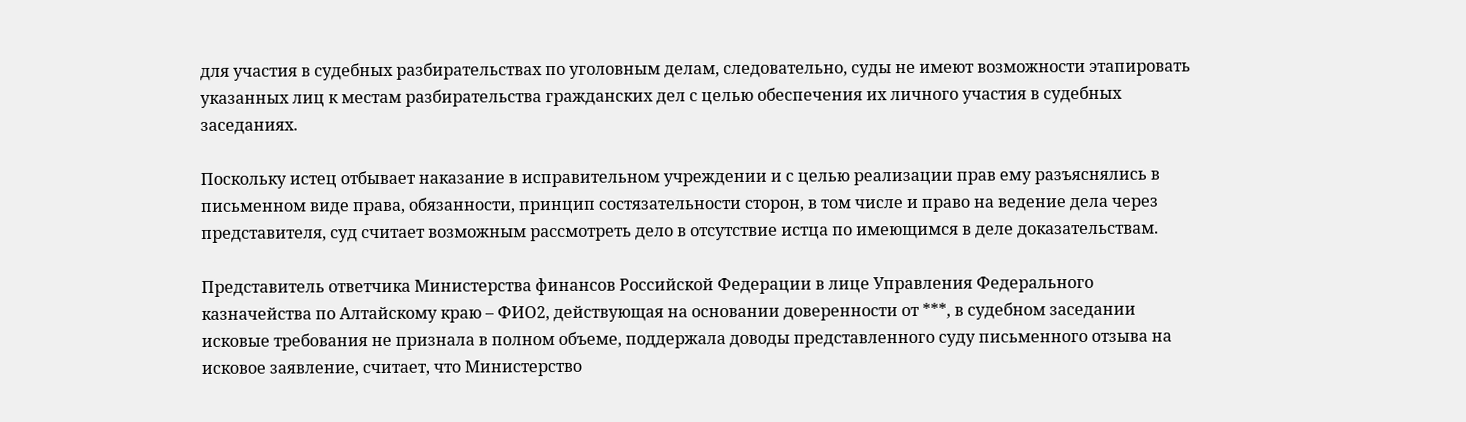для участия в судебных разбирательствах по уголовным делам, следовательно, суды не имеют возможности этапировать указанных лиц к местам разбирательства гражданских дел с целью обеспечения их личного участия в судебных заседаниях.

Поскольку истец отбывает наказание в исправительном учреждении и с целью реализации прав ему разъяснялись в письменном виде права, обязанности, принцип состязательности сторон, в том числе и право на ведение дела через представителя, суд считает возможным рассмотреть дело в отсутствие истца по имеющимся в деле доказательствам.

Представитель ответчика Министерства финансов Российской Федерации в лице Управления Федерального казначейства по Алтайскому краю – ФИО2, действующая на основании доверенности от ***, в судебном заседании исковые требования не признала в полном объеме, поддержала доводы представленного суду письменного отзыва на исковое заявление, считает, что Министерство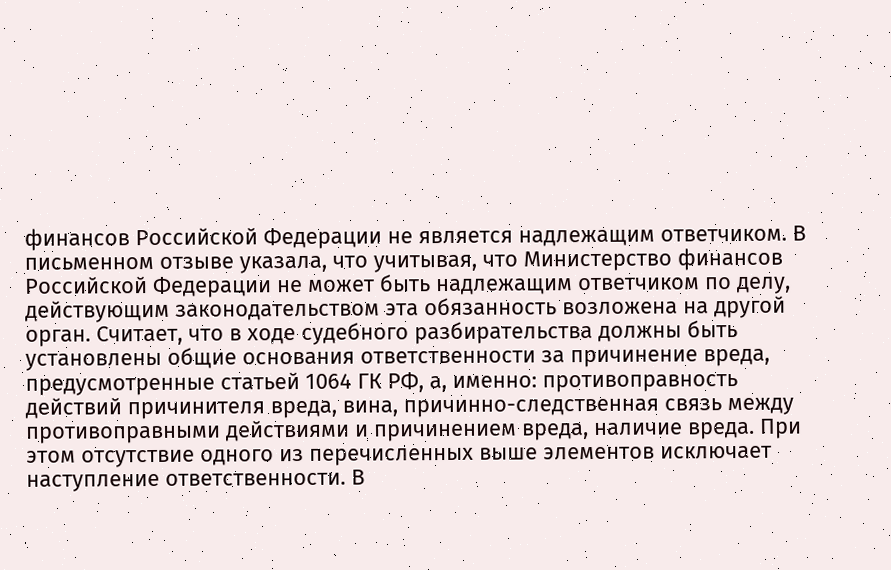финансов Российской Федерации не является надлежащим ответчиком. В письменном отзыве указала, что учитывая, что Министерство финансов Российской Федерации не может быть надлежащим ответчиком по делу, действующим законодательством эта обязанность возложена на другой орган. Считает, что в ходе судебного разбирательства должны быть установлены общие основания ответственности за причинение вреда, предусмотренные статьей 1064 ГК РФ, а, именно: противоправность действий причинителя вреда, вина, причинно-следственная связь между противоправными действиями и причинением вреда, наличие вреда. При этом отсутствие одного из перечисленных выше элементов исключает наступление ответственности. В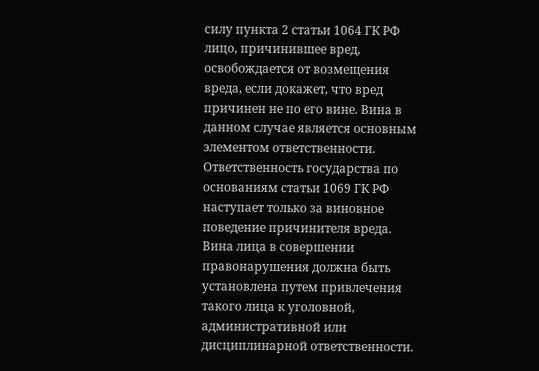силу пункта 2 статьи 1064 ГК РФ лицо, причинившее вред, освобождается от возмещения вреда, если докажет, что вред причинен не по его вине. Вина в данном случае является основным элементом ответственности. Ответственность государства по основаниям статьи 1069 ГК РФ наступает только за виновное поведение причинителя вреда. Вина лица в совершении правонарушения должна быть установлена путем привлечения такого лица к уголовной, административной или дисциплинарной ответственности.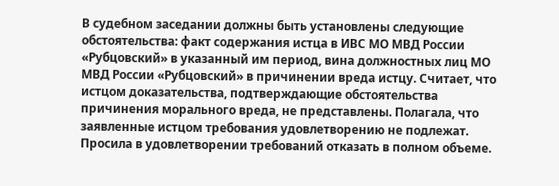В судебном заседании должны быть установлены следующие обстоятельства: факт содержания истца в ИВС МО МВД России «Рубцовский» в указанный им период, вина должностных лиц МО МВД России «Рубцовский» в причинении вреда истцу. Считает, что истцом доказательства, подтверждающие обстоятельства причинения морального вреда, не представлены. Полагала, что заявленные истцом требования удовлетворению не подлежат. Просила в удовлетворении требований отказать в полном объеме.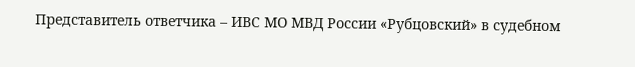Представитель ответчика – ИВС МО МВД России «Рубцовский» в судебном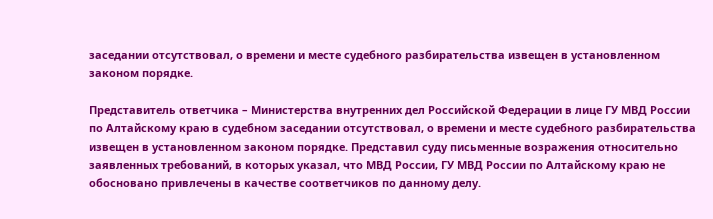заседании отсутствовал, о времени и месте судебного разбирательства извещен в установленном законом порядке.

Представитель ответчика – Министерства внутренних дел Российской Федерации в лице ГУ МВД России по Алтайскому краю в судебном заседании отсутствовал, о времени и месте судебного разбирательства извещен в установленном законом порядке. Представил суду письменные возражения относительно заявленных требований, в которых указал, что МВД России, ГУ МВД России по Алтайскому краю не обосновано привлечены в качестве соответчиков по данному делу.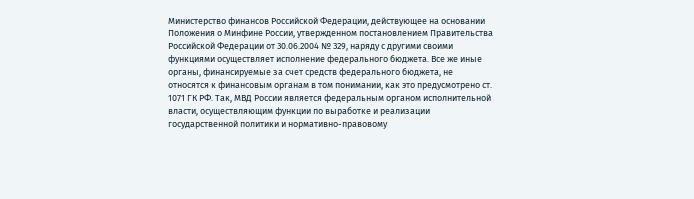Министерство финансов Российской Федерации, действующее на основании Положения о Минфине России, утвержденном постановлением Правительства Российской Федерации от 30.06.2004 № 329, наряду с другими своими функциями осуществляет исполнение федерального бюджета. Все же иные органы, финансируемые за счет средств федерального бюджета, не относятся к финансовым органам в том понимании, как это предусмотрено ст. 1071 ГК РФ. Так, МВД России является федеральным органом исполнительной власти, осуществляющим функции по выработке и реализации государственной политики и нормативно-правовому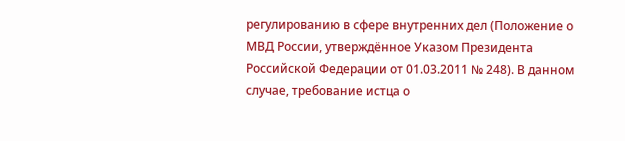регулированию в сфере внутренних дел (Положение о МВД России, утверждённое Указом Президента Российской Федерации от 01.03.2011 № 248). В данном случае, требование истца о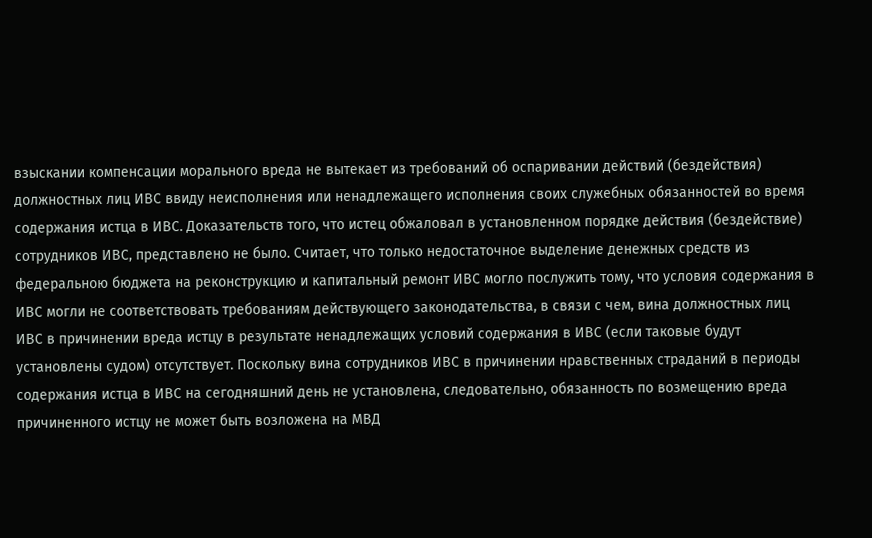взыскании компенсации морального вреда не вытекает из требований об оспаривании действий (бездействия) должностных лиц ИВС ввиду неисполнения или ненадлежащего исполнения своих служебных обязанностей во время содержания истца в ИВС. Доказательств того, что истец обжаловал в установленном порядке действия (бездействие) сотрудников ИВС, представлено не было. Считает, что только недостаточное выделение денежных средств из федеральною бюджета на реконструкцию и капитальный ремонт ИВС могло послужить тому, что условия содержания в ИВС могли не соответствовать требованиям действующего законодательства, в связи с чем, вина должностных лиц ИВС в причинении вреда истцу в результате ненадлежащих условий содержания в ИВС (если таковые будут установлены судом) отсутствует. Поскольку вина сотрудников ИВС в причинении нравственных страданий в периоды содержания истца в ИВС на сегодняшний день не установлена, следовательно, обязанность по возмещению вреда причиненного истцу не может быть возложена на МВД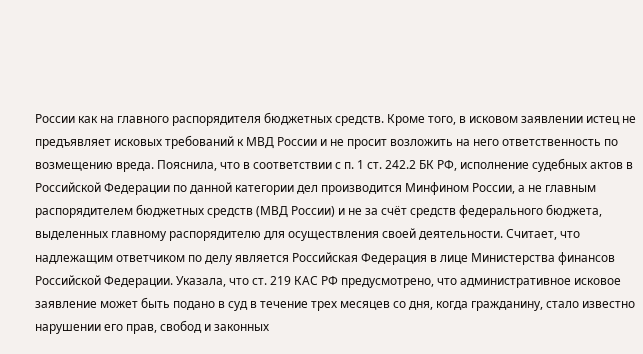России как на главного распорядителя бюджетных средств. Кроме того, в исковом заявлении истец не предъявляет исковых требований к МВД России и не просит возложить на него ответственность по возмещению вреда. Пояснила, что в соответствии с п. 1 ст. 242.2 БК РФ, исполнение судебных актов в Российской Федерации по данной категории дел производится Минфином России, а не главным распорядителем бюджетных средств (МВД России) и не за счёт средств федерального бюджета, выделенных главному распорядителю для осуществления своей деятельности. Считает, что надлежащим ответчиком по делу является Российская Федерация в лице Министерства финансов Российской Федерации. Указала, что ст. 219 КАС РФ предусмотрено, что административное исковое заявление может быть подано в суд в течение трех месяцев со дня, когда гражданину, стало известно нарушении его прав, свобод и законных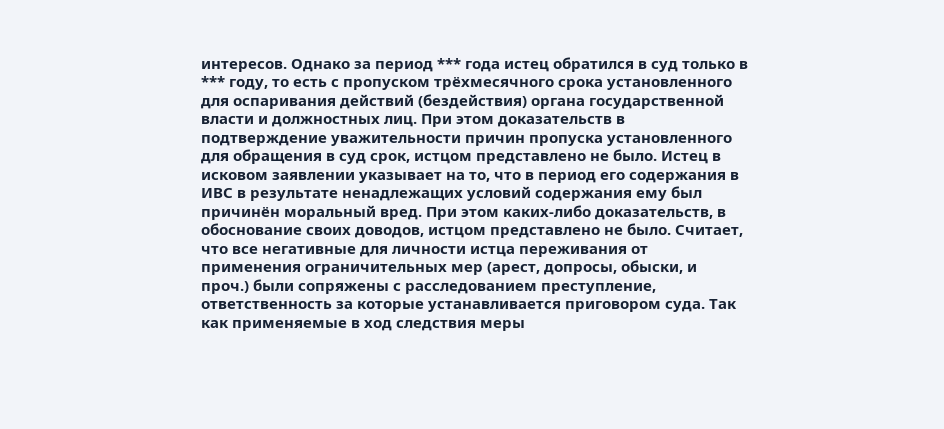интересов. Однако за период *** года истец обратился в суд только в *** году, то есть с пропуском трёхмесячного срока установленного для оспаривания действий (бездействия) органа государственной власти и должностных лиц. При этом доказательств в подтверждение уважительности причин пропуска установленного для обращения в суд срок, истцом представлено не было. Истец в исковом заявлении указывает на то, что в период его содержания в ИВС в результате ненадлежащих условий содержания ему был причинён моральный вред. При этом каких-либо доказательств, в обоснование своих доводов, истцом представлено не было. Считает, что все негативные для личности истца переживания от применения ограничительных мер (арест, допросы, обыски, и проч.) были сопряжены с расследованием преступление, ответственность за которые устанавливается приговором суда. Так как применяемые в ход следствия меры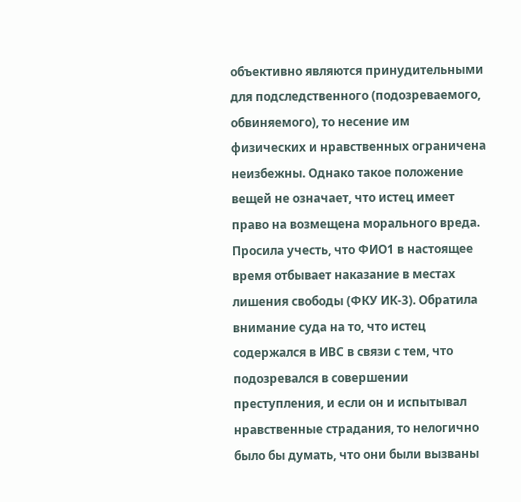объективно являются принудительными для подследственного (подозреваемого, обвиняемого), то несение им физических и нравственных ограничена неизбежны. Однако такое положение вещей не означает, что истец имеет право на возмещена морального вреда. Просила учесть, что ФИО1 в настоящее время отбывает наказание в местах лишения свободы (ФКУ ИК-3). Обратила внимание суда на то, что истец содержался в ИВС в связи с тем, что подозревался в совершении преступления, и если он и испытывал нравственные страдания, то нелогично было бы думать, что они были вызваны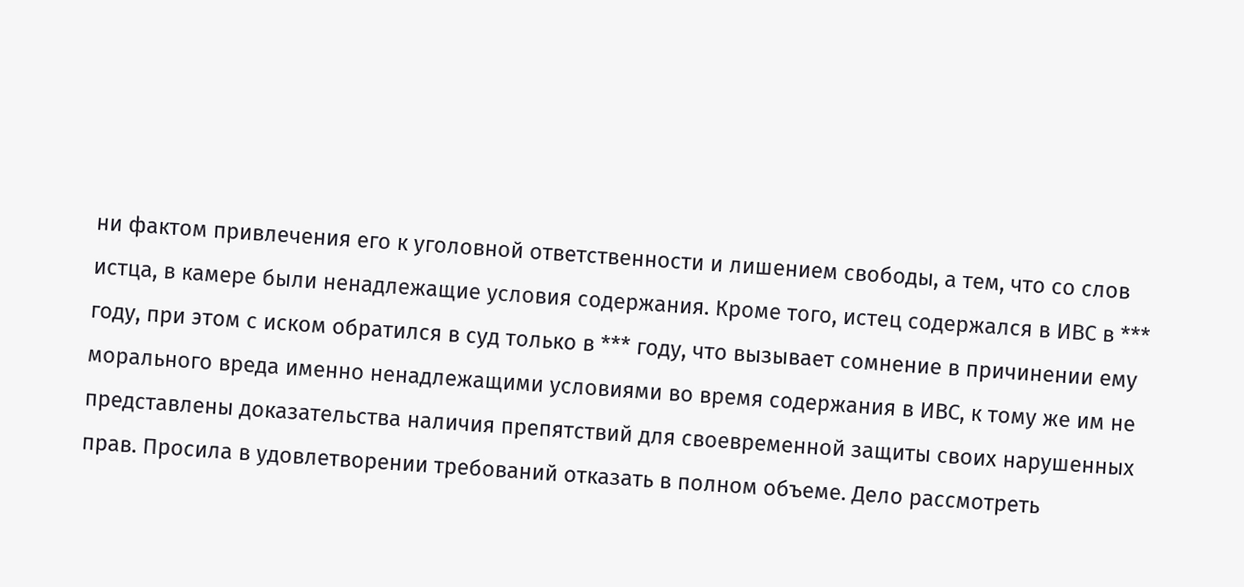ни фактом привлечения его к уголовной ответственности и лишением свободы, а тем, что со слов истца, в камере были ненадлежащие условия содержания. Кроме того, истец содержался в ИВС в *** году, при этом с иском обратился в суд только в *** году, что вызывает сомнение в причинении ему морального вреда именно ненадлежащими условиями во время содержания в ИВС, к тому же им не представлены доказательства наличия препятствий для своевременной защиты своих нарушенных прав. Просила в удовлетворении требований отказать в полном объеме. Дело рассмотреть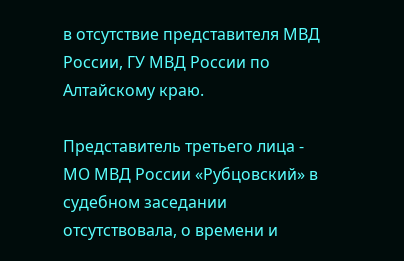в отсутствие представителя МВД России, ГУ МВД России по Алтайскому краю.

Представитель третьего лица - МО МВД России «Рубцовский» в судебном заседании отсутствовала, о времени и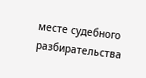месте судебного разбирательства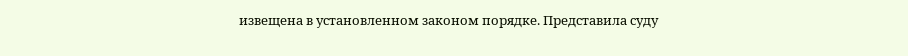извещена в установленном законом порядке. Представила суду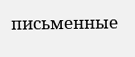письменные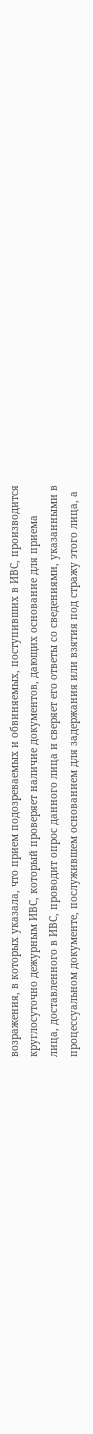возражения, в которых указала, что прием подозреваемых и обвиняемых, поступивших в ИВС, производится круглосуточно дежурным ИВС, который проверяет наличие документов, дающих основание для приема лица, доставленного в ИВС, проводит опрос данного лица и сверяет его ответы со сведениями, указанными в процессуальном документе, послужившем основанием для задержания или взятия под стражу этого лица, а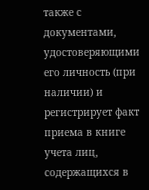также с документами, удостоверяющими его личность (при наличии) и регистрирует факт приема в книге учета лиц, содержащихся в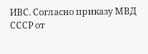ИВС. Согласно приказу МВД СССР от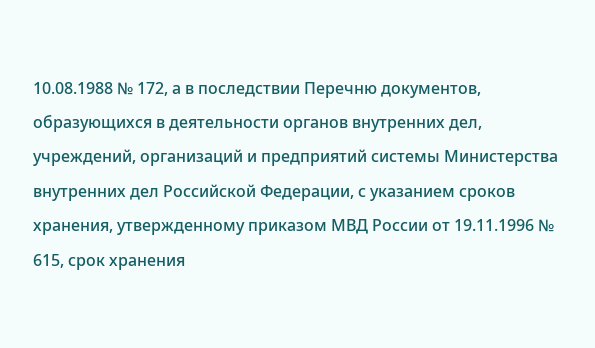10.08.1988 № 172, а в последствии Перечню документов, образующихся в деятельности органов внутренних дел, учреждений, организаций и предприятий системы Министерства внутренних дел Российской Федерации, с указанием сроков хранения, утвержденному приказом МВД России от 19.11.1996 № 615, срок хранения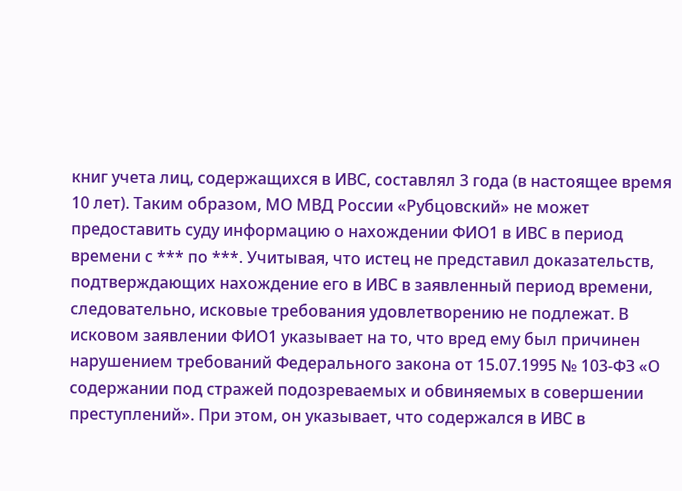книг учета лиц, содержащихся в ИВС, составлял 3 года (в настоящее время 10 лет). Таким образом, МО МВД России «Рубцовский» не может предоставить суду информацию о нахождении ФИО1 в ИВС в период времени с *** по ***. Учитывая, что истец не представил доказательств, подтверждающих нахождение его в ИВС в заявленный период времени, следовательно, исковые требования удовлетворению не подлежат. В исковом заявлении ФИО1 указывает на то, что вред ему был причинен нарушением требований Федерального закона от 15.07.1995 № 103-ФЗ «О содержании под стражей подозреваемых и обвиняемых в совершении преступлений». При этом, он указывает, что содержался в ИВС в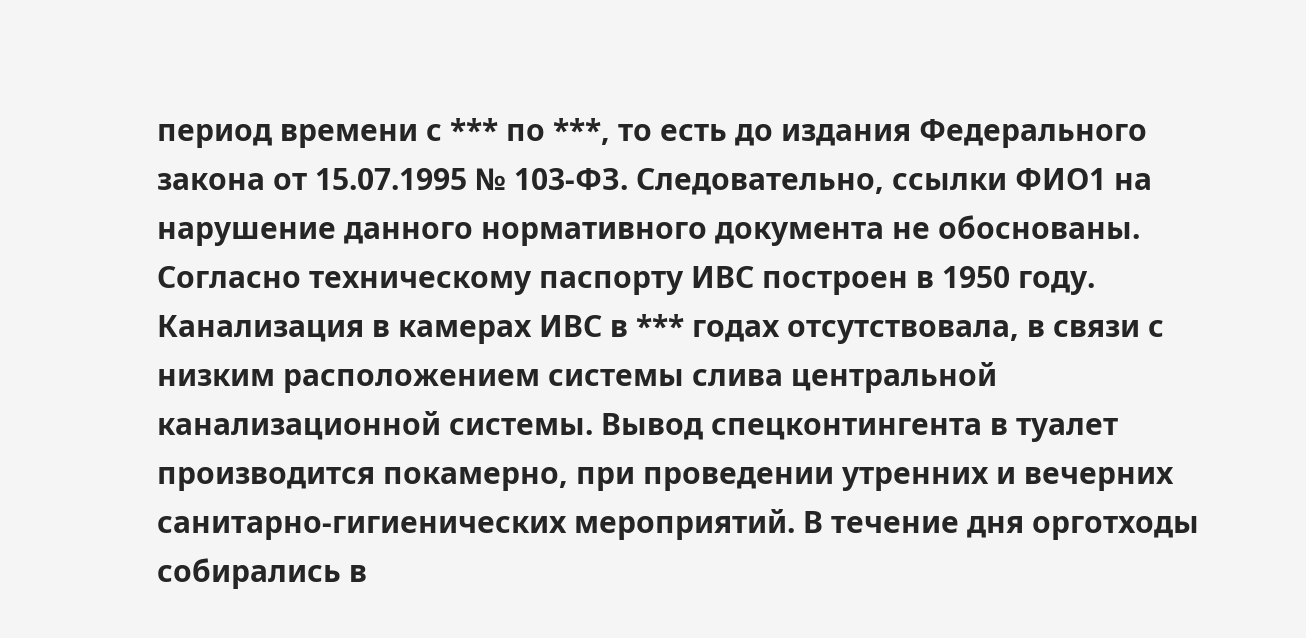период времени с *** по ***, то есть до издания Федерального закона от 15.07.1995 № 103-ФЗ. Следовательно, ссылки ФИО1 на нарушение данного нормативного документа не обоснованы. Согласно техническому паспорту ИВС построен в 1950 году. Канализация в камерах ИВС в *** годах отсутствовала, в связи с низким расположением системы слива центральной канализационной системы. Вывод спецконтингента в туалет производится покамерно, при проведении утренних и вечерних санитарно-гигиенических мероприятий. В течение дня орготходы собирались в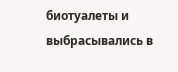биотуалеты и выбрасывались в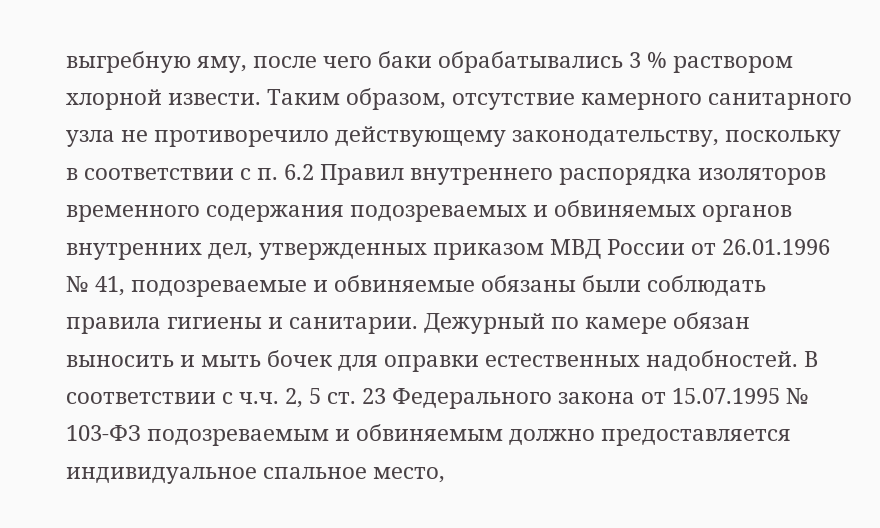выгребную яму, после чего баки обрабатывались 3 % раствором хлорной извести. Таким образом, отсутствие камерного санитарного узла не противоречило действующему законодательству, поскольку в соответствии с п. 6.2 Правил внутреннего распорядка изоляторов временного содержания подозреваемых и обвиняемых органов внутренних дел, утвержденных приказом МВД России от 26.01.1996 № 41, подозреваемые и обвиняемые обязаны были соблюдать правила гигиены и санитарии. Дежурный по камере обязан выносить и мыть бочек для оправки естественных надобностей. В соответствии с ч.ч. 2, 5 ст. 23 Федерального закона от 15.07.1995 № 103-ФЗ подозреваемым и обвиняемым должно предоставляется индивидуальное спальное место,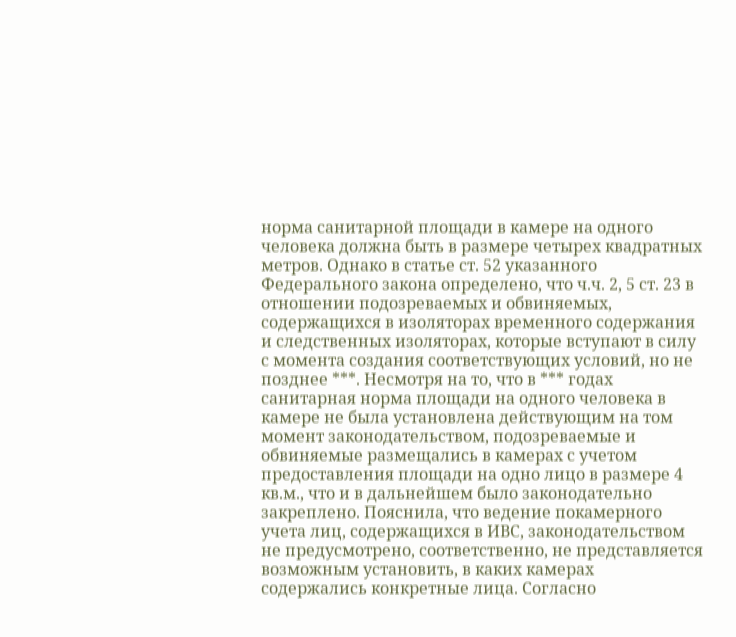норма санитарной площади в камере на одного человека должна быть в размере четырех квадратных метров. Однако в статье ст. 52 указанного Федерального закона определено, что ч.ч. 2, 5 ст. 23 в отношении подозреваемых и обвиняемых, содержащихся в изоляторах временного содержания и следственных изоляторах, которые вступают в силу с момента создания соответствующих условий, но не позднее ***. Несмотря на то, что в *** годах санитарная норма площади на одного человека в камере не была установлена действующим на том момент законодательством, подозреваемые и обвиняемые размещались в камерах с учетом предоставления площади на одно лицо в размере 4 кв.м., что и в дальнейшем было законодательно закреплено. Пояснила, что ведение покамерного учета лиц, содержащихся в ИВС, законодательством не предусмотрено, соответственно, не представляется возможным установить, в каких камерах содержались конкретные лица. Согласно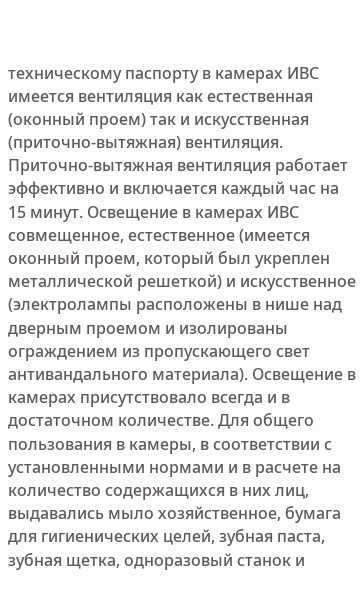техническому паспорту в камерах ИВС имеется вентиляция как естественная (оконный проем) так и искусственная (приточно-вытяжная) вентиляция. Приточно-вытяжная вентиляция работает эффективно и включается каждый час на 15 минут. Освещение в камерах ИВС совмещенное, естественное (имеется оконный проем, который был укреплен металлической решеткой) и искусственное (электролампы расположены в нише над дверным проемом и изолированы ограждением из пропускающего свет антивандального материала). Освещение в камерах присутствовало всегда и в достаточном количестве. Для общего пользования в камеры, в соответствии с установленными нормами и в расчете на количество содержащихся в них лиц, выдавались мыло хозяйственное, бумага для гигиенических целей, зубная паста, зубная щетка, одноразовый станок и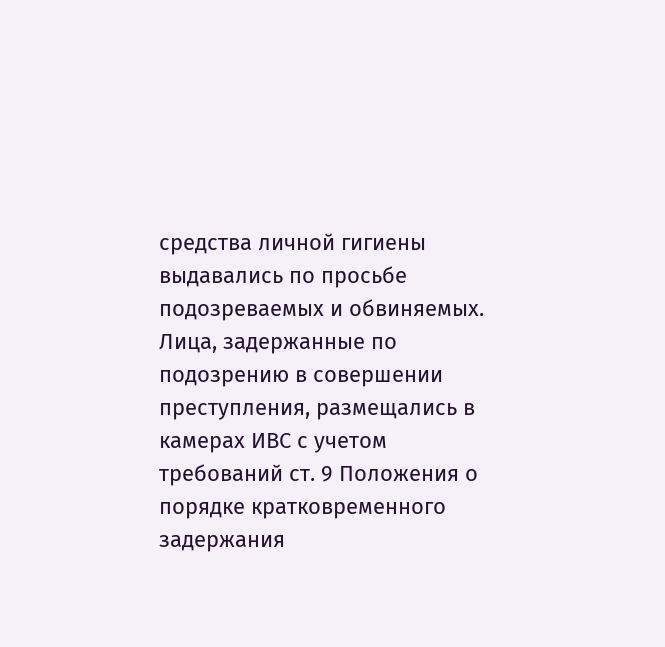средства личной гигиены выдавались по просьбе подозреваемых и обвиняемых. Лица, задержанные по подозрению в совершении преступления, размещались в камерах ИВС с учетом требований ст. 9 Положения о порядке кратковременного задержания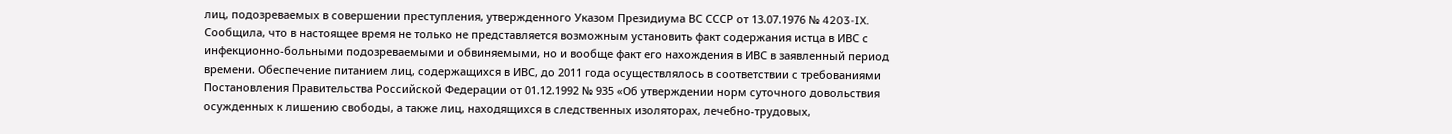лиц, подозреваемых в совершении преступления, утвержденного Указом Президиума ВС СССР от 13.07.1976 № 4203-IX. Сообщила, что в настоящее время не только не представляется возможным установить факт содержания истца в ИВС с инфекционно-больными подозреваемыми и обвиняемыми, но и вообще факт его нахождения в ИВС в заявленный период времени. Обеспечение питанием лиц, содержащихся в ИВС, до 2011 года осуществлялось в соответствии с требованиями Постановления Правительства Российской Федерации от 01.12.1992 № 935 «Об утверждении норм суточного довольствия осужденных к лишению свободы, а также лиц, находящихся в следственных изоляторах, лечебно-трудовых,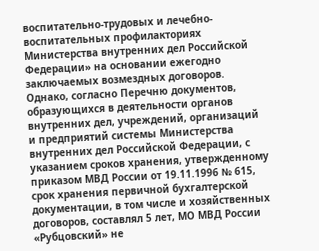воспитательно-трудовых и лечебно-воспитательных профилакториях Министерства внутренних дел Российской Федерации» на основании ежегодно заключаемых возмездных договоров. Однако, согласно Перечню документов, образующихся в деятельности органов внутренних дел, учреждений, организаций и предприятий системы Министерства внутренних дел Российской Федерации, с указанием сроков хранения, утвержденному приказом МВД России от 19.11.1996 № 615, срок хранения первичной бухгалтерской документации, в том числе и хозяйственных договоров, составлял 5 лет, МО МВД России «Рубцовский» не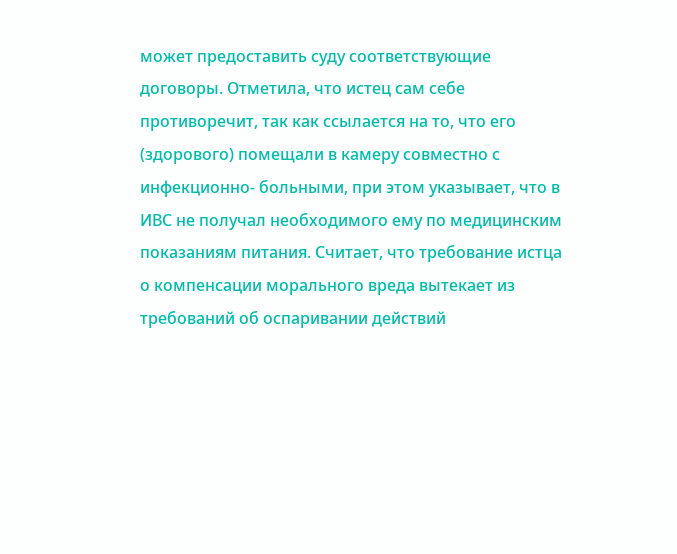может предоставить суду соответствующие договоры. Отметила, что истец сам себе противоречит, так как ссылается на то, что его (здорового) помещали в камеру совместно с инфекционно- больными, при этом указывает, что в ИВС не получал необходимого ему по медицинским показаниям питания. Считает, что требование истца о компенсации морального вреда вытекает из требований об оспаривании действий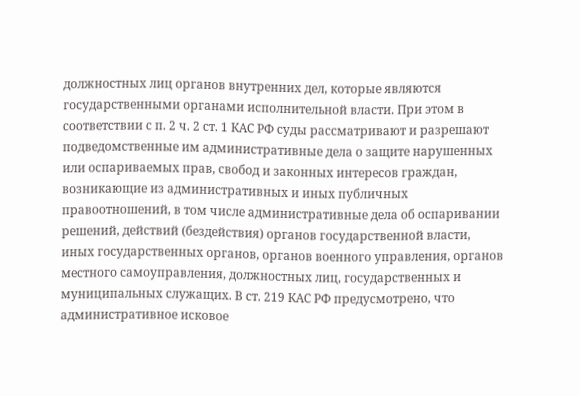должностных лиц органов внутренних дел, которые являются государственными органами исполнительной власти. При этом в соответствии с п. 2 ч. 2 ст. 1 КАС РФ суды рассматривают и разрешают подведомственные им административные дела о защите нарушенных или оспариваемых прав, свобод и законных интересов граждан, возникающие из административных и иных публичных правоотношений, в том числе административные дела об оспаривании решений, действий (бездействия) органов государственной власти, иных государственных органов, органов военного управления, органов местного самоуправления, должностных лиц, государственных и муниципальных служащих. В ст. 219 КАС РФ предусмотрено, что административное исковое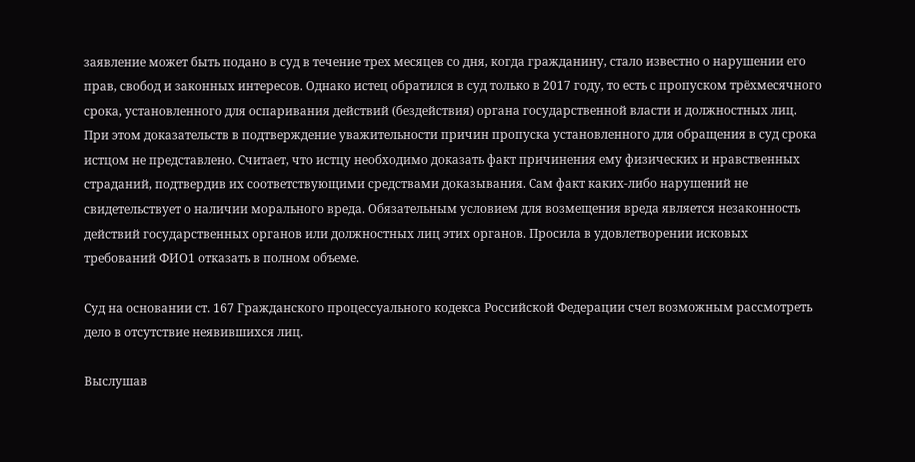заявление может быть подано в суд в течение трех месяцев со дня, когда гражданину, стало известно о нарушении его прав, свобод и законных интересов. Однако истец обратился в суд только в 2017 году, то есть с пропуском трёхмесячного срока, установленного для оспаривания действий (бездействия) органа государственной власти и должностных лиц. При этом доказательств в подтверждение уважительности причин пропуска установленного для обращения в суд срока истцом не представлено. Считает, что истцу необходимо доказать факт причинения ему физических и нравственных страданий, подтвердив их соответствующими средствами доказывания. Сам факт каких-либо нарушений не свидетельствует о наличии морального вреда. Обязательным условием для возмещения вреда является незаконность действий государственных органов или должностных лиц этих органов. Просила в удовлетворении исковых требований ФИО1 отказать в полном объеме.

Суд на основании ст. 167 Гражданского процессуального кодекса Российской Федерации счел возможным рассмотреть дело в отсутствие неявившихся лиц.

Выслушав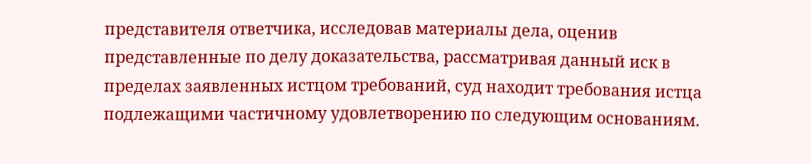представителя ответчика, исследовав материалы дела, оценив представленные по делу доказательства, рассматривая данный иск в пределах заявленных истцом требований, суд находит требования истца подлежащими частичному удовлетворению по следующим основаниям.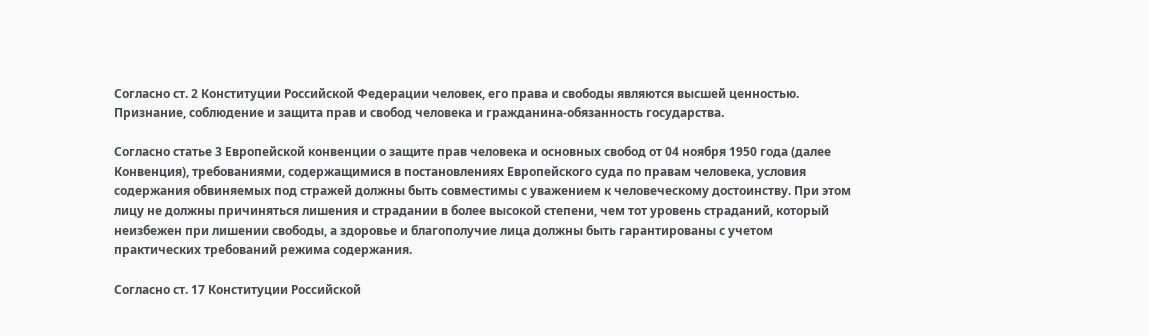Согласно ст. 2 Конституции Российской Федерации человек, его права и свободы являются высшей ценностью. Признание, соблюдение и защита прав и свобод человека и гражданина-обязанность государства.

Согласно статье 3 Европейской конвенции о защите прав человека и основных свобод от 04 ноября 1950 года (далее Конвенция), требованиями, содержащимися в постановлениях Европейского суда по правам человека, условия содержания обвиняемых под стражей должны быть совместимы с уважением к человеческому достоинству. При этом лицу не должны причиняться лишения и страдании в более высокой степени, чем тот уровень страданий, который неизбежен при лишении свободы, а здоровье и благополучие лица должны быть гарантированы с учетом практических требований режима содержания.

Согласно ст. 17 Конституции Российской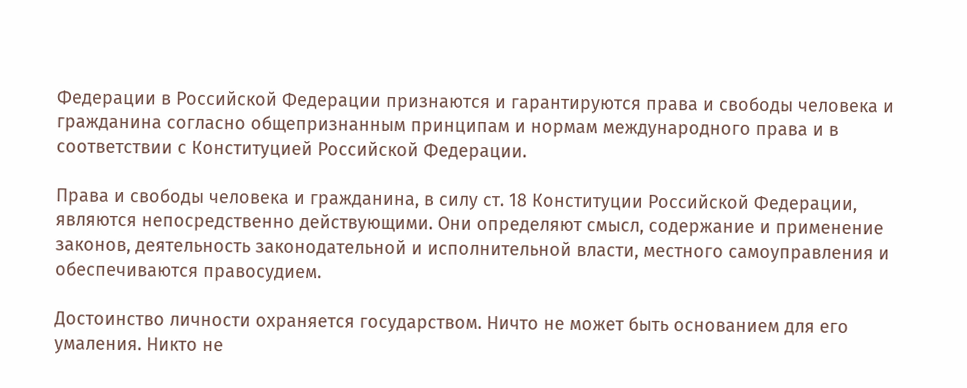Федерации в Российской Федерации признаются и гарантируются права и свободы человека и гражданина согласно общепризнанным принципам и нормам международного права и в соответствии с Конституцией Российской Федерации.

Права и свободы человека и гражданина, в силу ст. 18 Конституции Российской Федерации, являются непосредственно действующими. Они определяют смысл, содержание и применение законов, деятельность законодательной и исполнительной власти, местного самоуправления и обеспечиваются правосудием.

Достоинство личности охраняется государством. Ничто не может быть основанием для его умаления. Никто не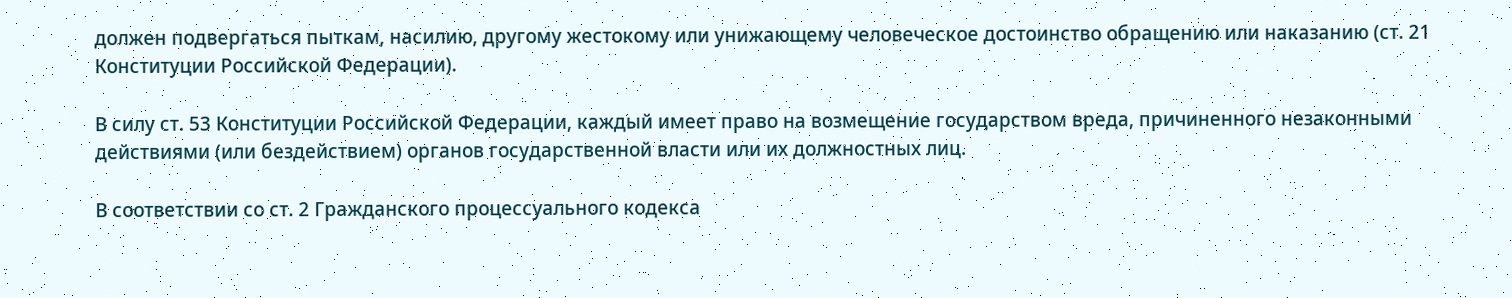должен подвергаться пыткам, насилию, другому жестокому или унижающему человеческое достоинство обращению или наказанию (ст. 21 Конституции Российской Федерации).

В силу ст. 53 Конституции Российской Федерации, каждый имеет право на возмещение государством вреда, причиненного незаконными действиями (или бездействием) органов государственной власти или их должностных лиц.

В соответствии со ст. 2 Гражданского процессуального кодекса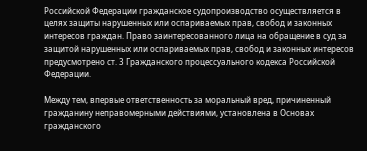Российской Федерации гражданское судопроизводство осуществляется в целях защиты нарушенных или оспариваемых прав, свобод и законных интересов граждан. Право заинтересованного лица на обращение в суд за защитой нарушенных или оспариваемых прав, свобод и законных интересов предусмотрено ст. 3 Гражданского процессуального кодекса Российской Федерации.

Между тем, впервые ответственность за моральный вред, причиненный гражданину неправомерными действиями, установлена в Основах гражданского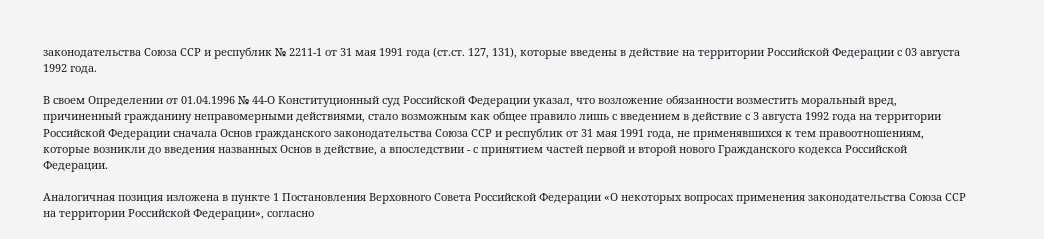законодательства Союза ССР и республик № 2211-1 от 31 мая 1991 года (ст.ст. 127, 131), которые введены в действие на территории Российской Федерации с 03 августа 1992 года.

В своем Определении от 01.04.1996 № 44-О Конституционный суд Российской Федерации указал, что возложение обязанности возместить моральный вред, причиненный гражданину неправомерными действиями, стало возможным как общее правило лишь с введением в действие с 3 августа 1992 года на территории Российской Федерации сначала Основ гражданского законодательства Союза ССР и республик от 31 мая 1991 года, не применявшихся к тем правоотношениям, которые возникли до введения названных Основ в действие, а впоследствии - с принятием частей первой и второй нового Гражданского кодекса Российской Федерации.

Аналогичная позиция изложена в пункте 1 Постановления Верховного Совета Российской Федерации «О некоторых вопросах применения законодательства Союза ССР на территории Российской Федерации», согласно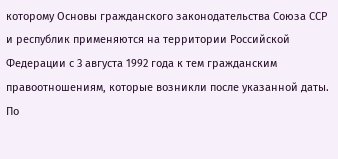которому Основы гражданского законодательства Союза ССР и республик применяются на территории Российской Федерации с 3 августа 1992 года к тем гражданским правоотношениям, которые возникли после указанной даты. По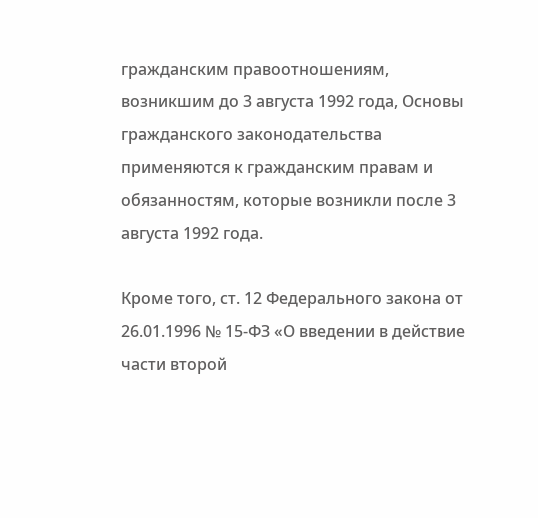гражданским правоотношениям, возникшим до 3 августа 1992 года, Основы гражданского законодательства применяются к гражданским правам и обязанностям, которые возникли после 3 августа 1992 года.

Кроме того, ст. 12 Федерального закона от 26.01.1996 № 15-ФЗ «О введении в действие части второй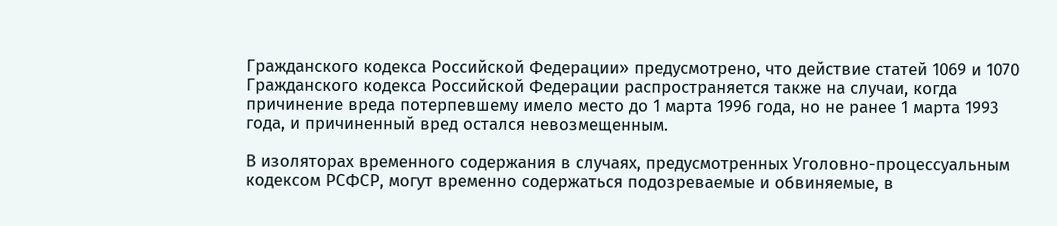Гражданского кодекса Российской Федерации» предусмотрено, что действие статей 1069 и 1070 Гражданского кодекса Российской Федерации распространяется также на случаи, когда причинение вреда потерпевшему имело место до 1 марта 1996 года, но не ранее 1 марта 1993 года, и причиненный вред остался невозмещенным.

В изоляторах временного содержания в случаях, предусмотренных Уголовно-процессуальным кодексом РСФСР, могут временно содержаться подозреваемые и обвиняемые, в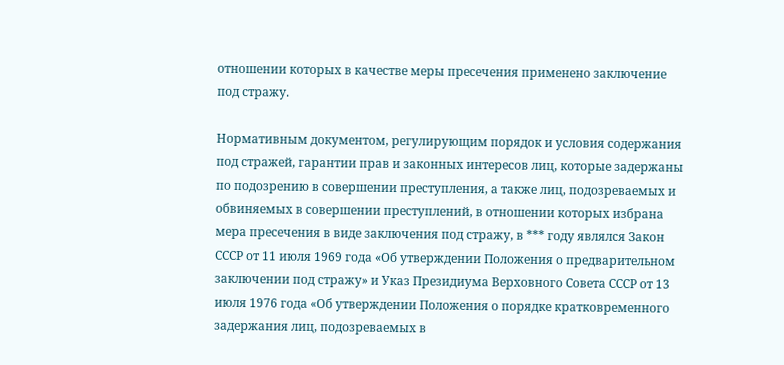отношении которых в качестве меры пресечения применено заключение под стражу.

Нормативным документом, регулирующим порядок и условия содержания под стражей, гарантии прав и законных интересов лиц, которые задержаны по подозрению в совершении преступления, а также лиц, подозреваемых и обвиняемых в совершении преступлений, в отношении которых избрана мера пресечения в виде заключения под стражу, в *** году являлся Закон СССР от 11 июля 1969 года «Об утверждении Положения о предварительном заключении под стражу» и Указ Президиума Верховного Совета СССР от 13 июля 1976 года «Об утверждении Положения о порядке кратковременного задержания лиц, подозреваемых в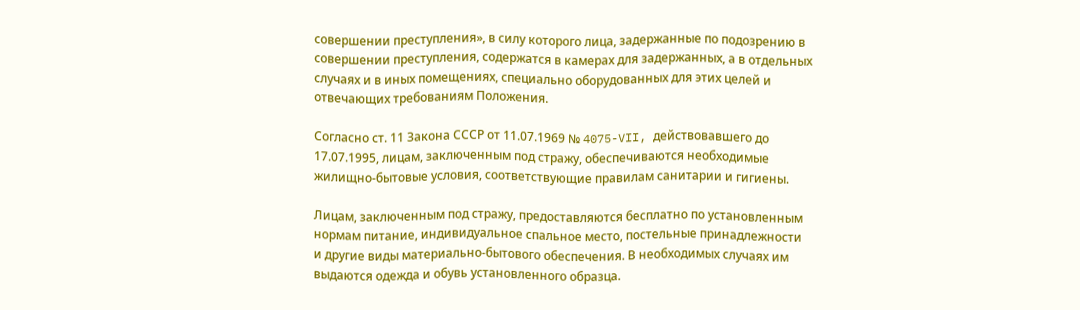совершении преступления», в силу которого лица, задержанные по подозрению в совершении преступления, содержатся в камерах для задержанных, а в отдельных случаях и в иных помещениях, специально оборудованных для этих целей и отвечающих требованиям Положения.

Согласно ст. 11 Закона СССР от 11.07.1969 № 4075-VII, действовавшего до 17.07.1995, лицам, заключенным под стражу, обеспечиваются необходимые жилищно-бытовые условия, соответствующие правилам санитарии и гигиены.

Лицам, заключенным под стражу, предоставляются бесплатно по установленным нормам питание, индивидуальное спальное место, постельные принадлежности и другие виды материально-бытового обеспечения. В необходимых случаях им выдаются одежда и обувь установленного образца.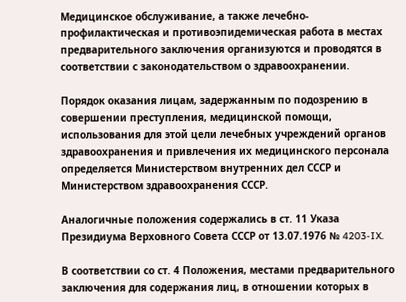Медицинское обслуживание, а также лечебно-профилактическая и противоэпидемическая работа в местах предварительного заключения организуются и проводятся в соответствии с законодательством о здравоохранении.

Порядок оказания лицам, задержанным по подозрению в совершении преступления, медицинской помощи, использования для этой цели лечебных учреждений органов здравоохранения и привлечения их медицинского персонала определяется Министерством внутренних дел СССР и Министерством здравоохранения СССР.

Аналогичные положения содержались в ст. 11 Указа Президиума Верховного Совета СССР от 13.07.1976 № 4203-IX.

В соответствии со ст. 4 Положения, местами предварительного заключения для содержания лиц, в отношении которых в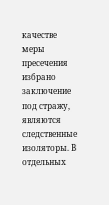качестве меры пресечения избрано заключение под стражу, являются следственные изоляторы. В отдельных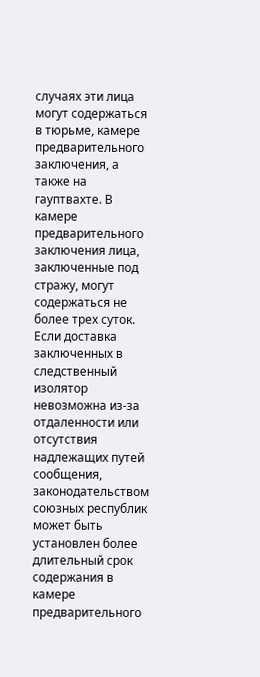случаях эти лица могут содержаться в тюрьме, камере предварительного заключения, а также на гауптвахте. В камере предварительного заключения лица, заключенные под стражу, могут содержаться не более трех суток. Если доставка заключенных в следственный изолятор невозможна из-за отдаленности или отсутствия надлежащих путей сообщения, законодательством союзных республик может быть установлен более длительный срок содержания в камере предварительного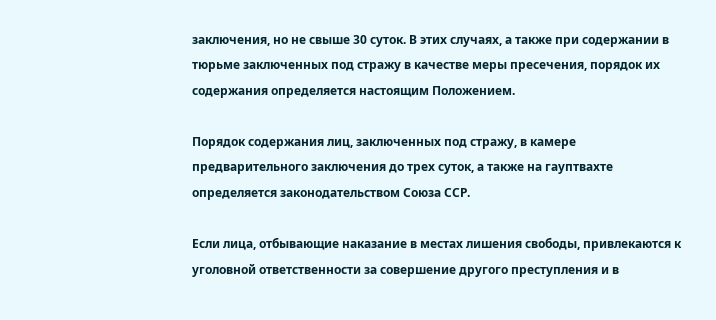заключения, но не свыше 30 суток. В этих случаях, а также при содержании в тюрьме заключенных под стражу в качестве меры пресечения, порядок их содержания определяется настоящим Положением.

Порядок содержания лиц, заключенных под стражу, в камере предварительного заключения до трех суток, а также на гауптвахте определяется законодательством Союза ССР.

Если лица, отбывающие наказание в местах лишения свободы, привлекаются к уголовной ответственности за совершение другого преступления и в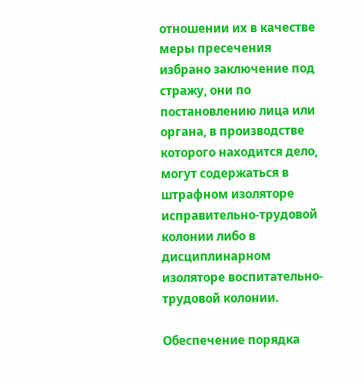отношении их в качестве меры пресечения избрано заключение под стражу, они по постановлению лица или органа, в производстве которого находится дело, могут содержаться в штрафном изоляторе исправительно-трудовой колонии либо в дисциплинарном изоляторе воспитательно-трудовой колонии.

Обеспечение порядка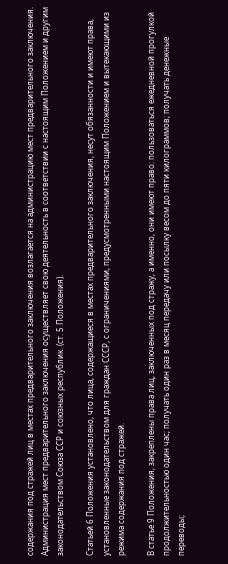содержания под стражей лиц в местах предварительного заключения возлагается на администрацию мест предварительного заключения. Администрация мест предварительного заключения осуществляет свою деятельность в соответствии с настоящим Положением и другим законодательством Союза ССР и союзных республик. (ст. 5 Положения).

Статьей 6 Положения установлено, что лица, содержащиеся в местах предварительного заключения, несут обязанности и имеют права, установленные законодательством для граждан СССР, с ограничениями, предусмотренными настоящим Положением и вытекающими из режима содержания под стражей.

В статье 9 Положения, закреплены права лиц, заключенных под стражу, а именно, они имеют право: пользоваться ежедневной прогулкой продолжительностью один час; получать один раз в месяц передачу или посылку весом до пяти килограммов; получать денежные переводы;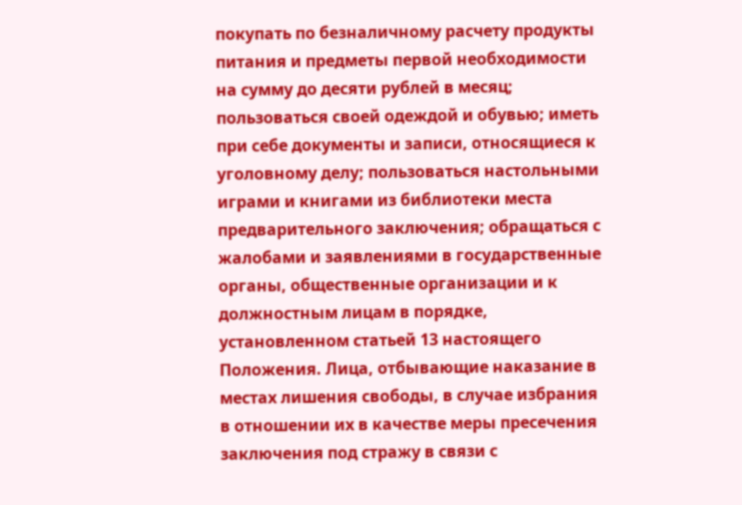покупать по безналичному расчету продукты питания и предметы первой необходимости на сумму до десяти рублей в месяц; пользоваться своей одеждой и обувью; иметь при себе документы и записи, относящиеся к уголовному делу; пользоваться настольными играми и книгами из библиотеки места предварительного заключения; обращаться с жалобами и заявлениями в государственные органы, общественные организации и к должностным лицам в порядке, установленном статьей 13 настоящего Положения. Лица, отбывающие наказание в местах лишения свободы, в случае избрания в отношении их в качестве меры пресечения заключения под стражу в связи с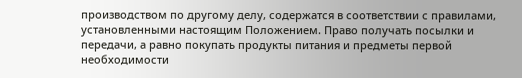производством по другому делу, содержатся в соответствии с правилами, установленными настоящим Положением. Право получать посылки и передачи, а равно покупать продукты питания и предметы первой необходимости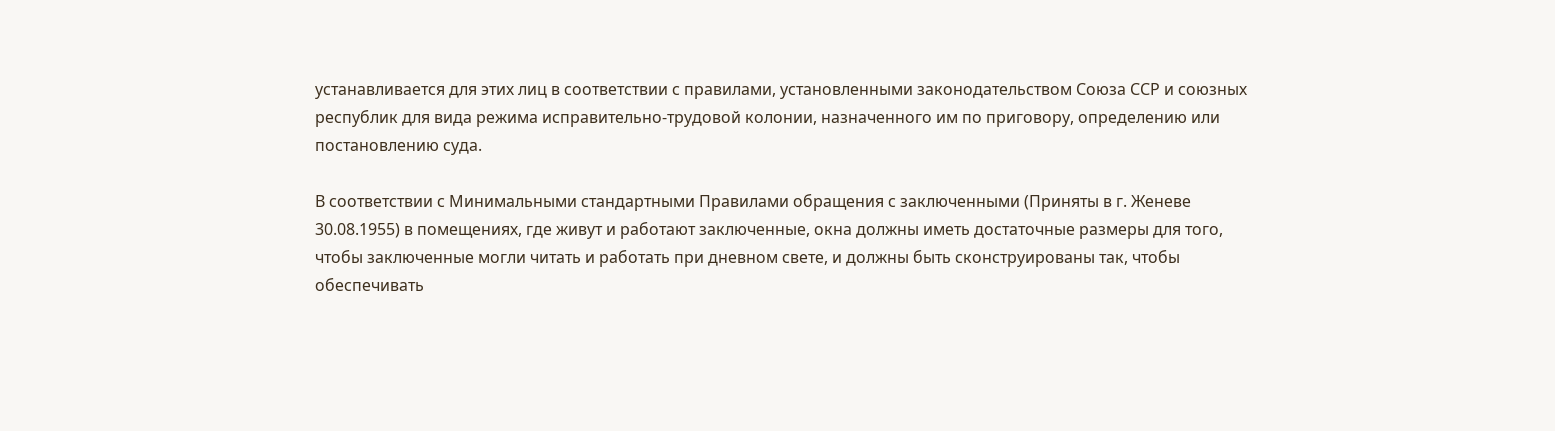устанавливается для этих лиц в соответствии с правилами, установленными законодательством Союза ССР и союзных республик для вида режима исправительно-трудовой колонии, назначенного им по приговору, определению или постановлению суда.

В соответствии с Минимальными стандартными Правилами обращения с заключенными (Приняты в г. Женеве 30.08.1955) в помещениях, где живут и работают заключенные, окна должны иметь достаточные размеры для того, чтобы заключенные могли читать и работать при дневном свете, и должны быть сконструированы так, чтобы обеспечивать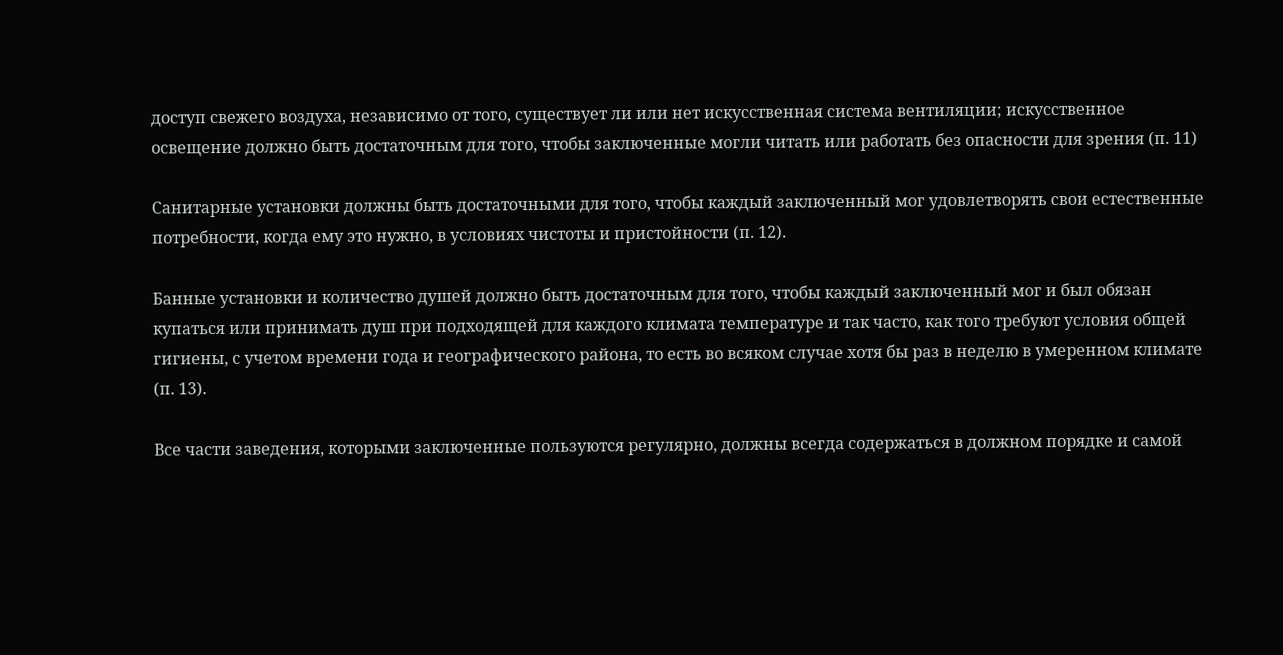доступ свежего воздуха, независимо от того, существует ли или нет искусственная система вентиляции; искусственное освещение должно быть достаточным для того, чтобы заключенные могли читать или работать без опасности для зрения (п. 11)

Санитарные установки должны быть достаточными для того, чтобы каждый заключенный мог удовлетворять свои естественные потребности, когда ему это нужно, в условиях чистоты и пристойности (п. 12).

Банные установки и количество душей должно быть достаточным для того, чтобы каждый заключенный мог и был обязан купаться или принимать душ при подходящей для каждого климата температуре и так часто, как того требуют условия общей гигиены, с учетом времени года и географического района, то есть во всяком случае хотя бы раз в неделю в умеренном климате (п. 13).

Все части заведения, которыми заключенные пользуются регулярно, должны всегда содержаться в должном порядке и самой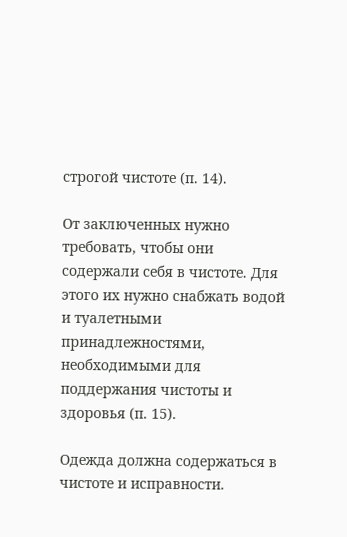строгой чистоте (п. 14).

От заключенных нужно требовать, чтобы они содержали себя в чистоте. Для этого их нужно снабжать водой и туалетными принадлежностями, необходимыми для поддержания чистоты и здоровья (п. 15).

Одежда должна содержаться в чистоте и исправности.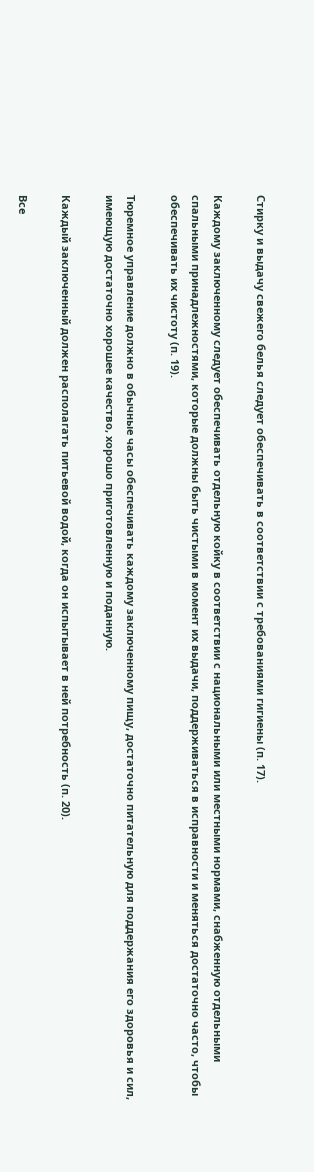Стирку и выдачу свежего белья следует обеспечивать в соответствии с требованиями гигиены (п. 17).

Каждому заключенному следует обеспечивать отдельную койку в соответствии с национальными или местными нормами, снабженную отдельными спальными принадлежностями, которые должны быть чистыми в момент их выдачи, поддерживаться в исправности и меняться достаточно часто, чтобы обеспечивать их чистоту (п. 19).

Тюремное управление должно в обычные часы обеспечивать каждому заключенному пищу, достаточно питательную для поддержания его здоровья и сил, имеющую достаточно хорошее качество, хорошо приготовленную и поданную.

Каждый заключенный должен располагать питьевой водой, когда он испытывает в ней потребность (п. 20).

Все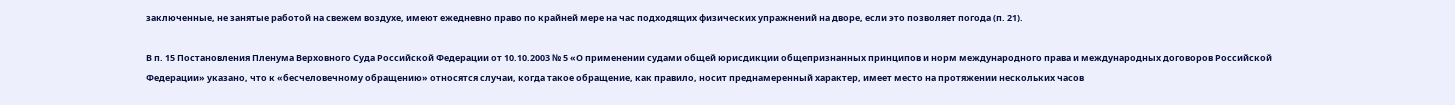заключенные, не занятые работой на свежем воздухе, имеют ежедневно право по крайней мере на час подходящих физических упражнений на дворе, если это позволяет погода (п. 21).

В п. 15 Постановления Пленума Верховного Суда Российской Федерации от 10.10.2003 № 5 «О применении судами общей юрисдикции общепризнанных принципов и норм международного права и международных договоров Российской Федерации» указано, что к «бесчеловечному обращению» относятся случаи, когда такое обращение, как правило, носит преднамеренный характер, имеет место на протяжении нескольких часов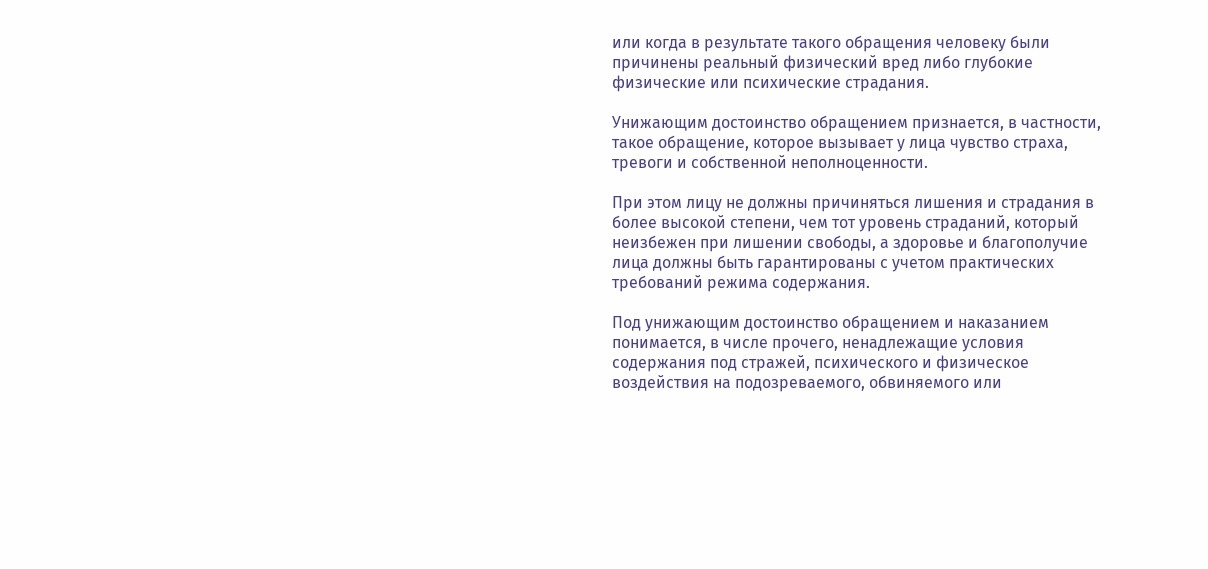или когда в результате такого обращения человеку были причинены реальный физический вред либо глубокие физические или психические страдания.

Унижающим достоинство обращением признается, в частности, такое обращение, которое вызывает у лица чувство страха, тревоги и собственной неполноценности.

При этом лицу не должны причиняться лишения и страдания в более высокой степени, чем тот уровень страданий, который неизбежен при лишении свободы, а здоровье и благополучие лица должны быть гарантированы с учетом практических требований режима содержания.

Под унижающим достоинство обращением и наказанием понимается, в числе прочего, ненадлежащие условия содержания под стражей, психического и физическое воздействия на подозреваемого, обвиняемого или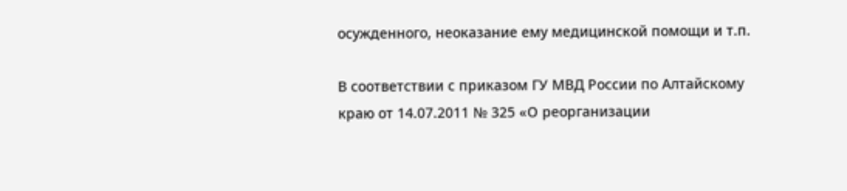осужденного, неоказание ему медицинской помощи и т.п.

В соответствии с приказом ГУ МВД России по Алтайскому краю от 14.07.2011 № 325 «О реорганизации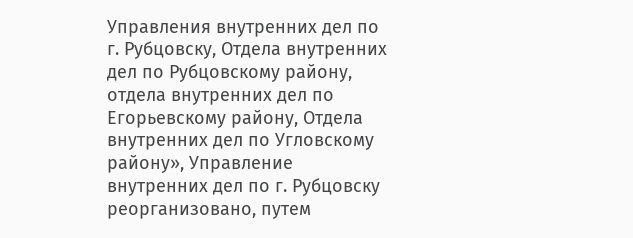Управления внутренних дел по г. Рубцовску, Отдела внутренних дел по Рубцовскому району, отдела внутренних дел по Егорьевскому району, Отдела внутренних дел по Угловскому району», Управление внутренних дел по г. Рубцовску реорганизовано, путем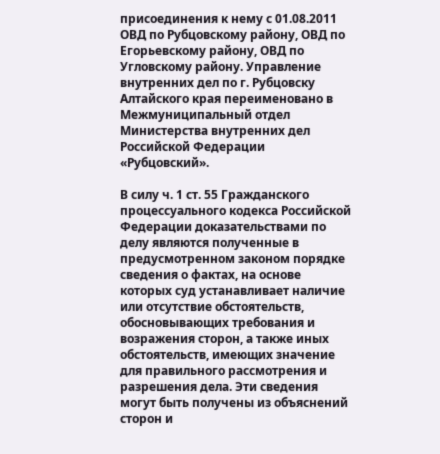присоединения к нему с 01.08.2011 ОВД по Рубцовскому району, ОВД по Егорьевскому району, ОВД по Угловскому району. Управление внутренних дел по г. Рубцовску Алтайского края переименовано в Межмуниципальный отдел Министерства внутренних дел Российской Федерации «Рубцовский».

В силу ч. 1 ст. 55 Гражданского процессуального кодекса Российской Федерации доказательствами по делу являются полученные в предусмотренном законом порядке сведения о фактах, на основе которых суд устанавливает наличие или отсутствие обстоятельств, обосновывающих требования и возражения сторон, а также иных обстоятельств, имеющих значение для правильного рассмотрения и разрешения дела. Эти сведения могут быть получены из объяснений сторон и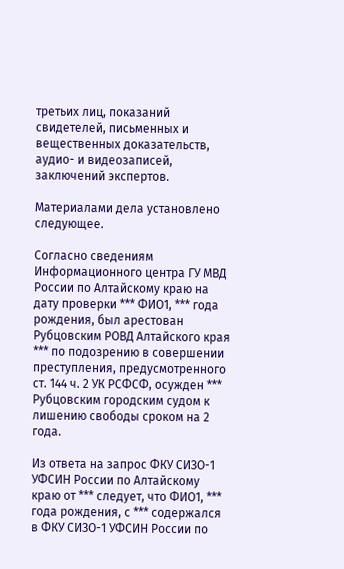третьих лиц, показаний свидетелей, письменных и вещественных доказательств, аудио- и видеозаписей, заключений экспертов.

Материалами дела установлено следующее.

Согласно сведениям Информационного центра ГУ МВД России по Алтайскому краю на дату проверки *** ФИО1, *** года рождения, был арестован Рубцовским РОВД Алтайского края *** по подозрению в совершении преступления, предусмотренного ст. 144 ч. 2 УК РСФСФ, осужден *** Рубцовским городским судом к лишению свободы сроком на 2 года.

Из ответа на запрос ФКУ СИЗО-1 УФСИН России по Алтайскому краю от *** следует, что ФИО1, *** года рождения, с *** содержался в ФКУ СИЗО-1 УФСИН России по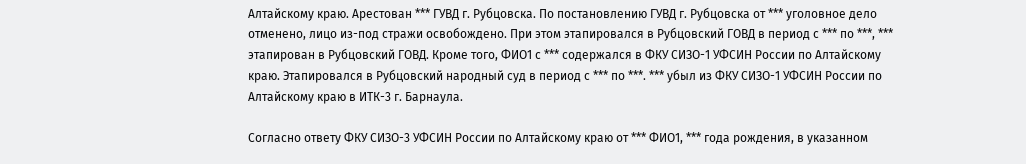Алтайскому краю. Арестован *** ГУВД г. Рубцовска. По постановлению ГУВД г. Рубцовска от *** уголовное дело отменено, лицо из-под стражи освобождено. При этом этапировался в Рубцовский ГОВД в период с *** по ***, *** этапирован в Рубцовский ГОВД. Кроме того, ФИО1 с *** содержался в ФКУ СИЗО-1 УФСИН России по Алтайскому краю. Этапировался в Рубцовский народный суд в период с *** по ***. *** убыл из ФКУ СИЗО-1 УФСИН России по Алтайскому краю в ИТК-3 г. Барнаула.

Согласно ответу ФКУ СИЗО-3 УФСИН России по Алтайскому краю от *** ФИО1, *** года рождения, в указанном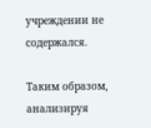учреждении не содержался.

Таким образом, анализируя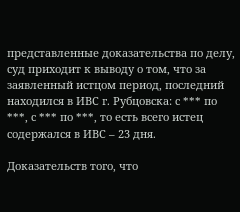представленные доказательства по делу, суд приходит к выводу о том, что за заявленный истцом период, последний находился в ИВС г. Рубцовска: с *** по ***, с *** по ***, то есть всего истец содержался в ИВС – 23 дня.

Доказательств того, что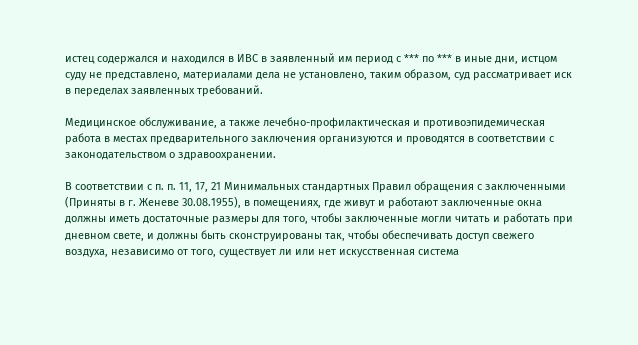истец содержался и находился в ИВС в заявленный им период с *** по *** в иные дни, истцом суду не представлено, материалами дела не установлено, таким образом, суд рассматривает иск в переделах заявленных требований.

Медицинское обслуживание, а также лечебно-профилактическая и противоэпидемическая работа в местах предварительного заключения организуются и проводятся в соответствии с законодательством о здравоохранении.

В соответствии с п. п. 11, 17, 21 Минимальных стандартных Правил обращения с заключенными (Приняты в г. Женеве 30.08.1955), в помещениях, где живут и работают заключенные окна должны иметь достаточные размеры для того, чтобы заключенные могли читать и работать при дневном свете, и должны быть сконструированы так, чтобы обеспечивать доступ свежего воздуха, независимо от того, существует ли или нет искусственная система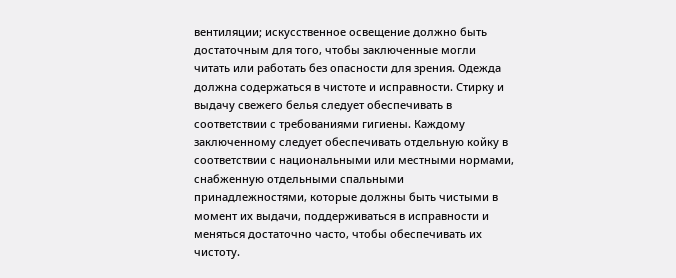вентиляции; искусственное освещение должно быть достаточным для того, чтобы заключенные могли читать или работать без опасности для зрения. Одежда должна содержаться в чистоте и исправности. Стирку и выдачу свежего белья следует обеспечивать в соответствии с требованиями гигиены. Каждому заключенному следует обеспечивать отдельную койку в соответствии с национальными или местными нормами, снабженную отдельными спальными принадлежностями, которые должны быть чистыми в момент их выдачи, поддерживаться в исправности и меняться достаточно часто, чтобы обеспечивать их чистоту.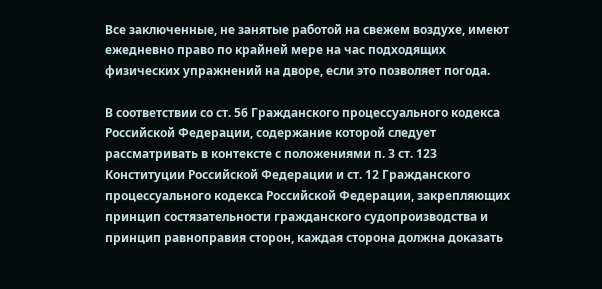Все заключенные, не занятые работой на свежем воздухе, имеют ежедневно право по крайней мере на час подходящих физических упражнений на дворе, если это позволяет погода.

В соответствии со ст. 56 Гражданского процессуального кодекса Российской Федерации, содержание которой следует рассматривать в контексте с положениями п. 3 ст. 123 Конституции Российской Федерации и ст. 12 Гражданского процессуального кодекса Российской Федерации, закрепляющих принцип состязательности гражданского судопроизводства и принцип равноправия сторон, каждая сторона должна доказать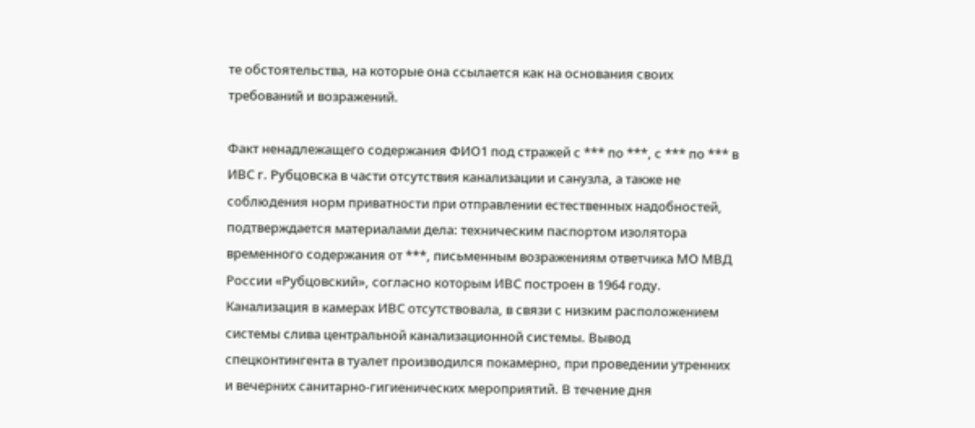те обстоятельства, на которые она ссылается как на основания своих требований и возражений.

Факт ненадлежащего содержания ФИО1 под стражей с *** по ***, с *** по *** в ИВС г. Рубцовска в части отсутствия канализации и санузла, а также не соблюдения норм приватности при отправлении естественных надобностей, подтверждается материалами дела: техническим паспортом изолятора временного содержания от ***, письменным возражениям ответчика МО МВД России «Рубцовский», согласно которым ИВС построен в 1964 году. Канализация в камерах ИВС отсутствовала, в связи с низким расположением системы слива центральной канализационной системы. Вывод спецконтингента в туалет производился покамерно, при проведении утренних и вечерних санитарно-гигиенических мероприятий. В течение дня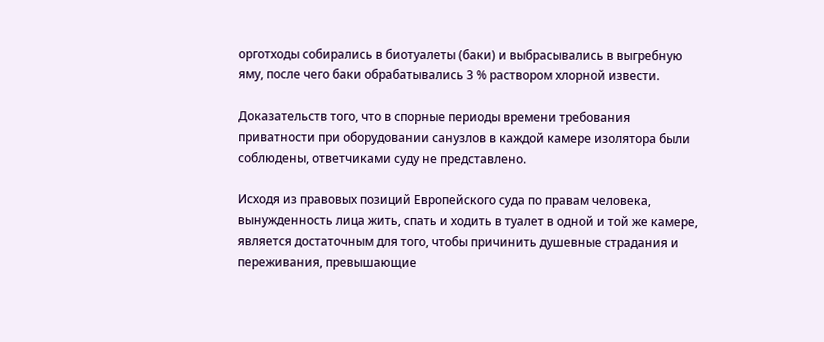орготходы собирались в биотуалеты (баки) и выбрасывались в выгребную яму, после чего баки обрабатывались 3 % раствором хлорной извести.

Доказательств того, что в спорные периоды времени требования приватности при оборудовании санузлов в каждой камере изолятора были соблюдены, ответчиками суду не представлено.

Исходя из правовых позиций Европейского суда по правам человека, вынужденность лица жить, спать и ходить в туалет в одной и той же камере, является достаточным для того, чтобы причинить душевные страдания и переживания, превышающие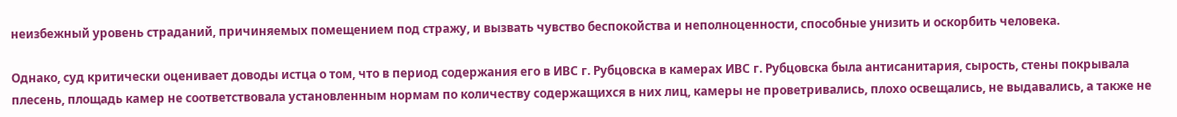неизбежный уровень страданий, причиняемых помещением под стражу, и вызвать чувство беспокойства и неполноценности, способные унизить и оскорбить человека.

Однако, суд критически оценивает доводы истца о том, что в период содержания его в ИВС г. Рубцовска в камерах ИВС г. Рубцовска была антисанитария, сырость, стены покрывала плесень, площадь камер не соответствовала установленным нормам по количеству содержащихся в них лиц, камеры не проветривались, плохо освещались, не выдавались, а также не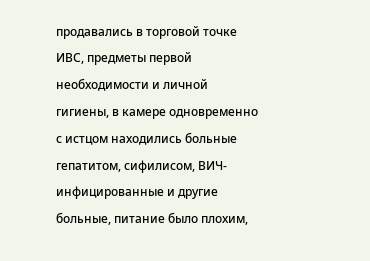продавались в торговой точке ИВС, предметы первой необходимости и личной гигиены, в камере одновременно с истцом находились больные гепатитом, сифилисом, ВИЧ-инфицированные и другие больные, питание было плохим,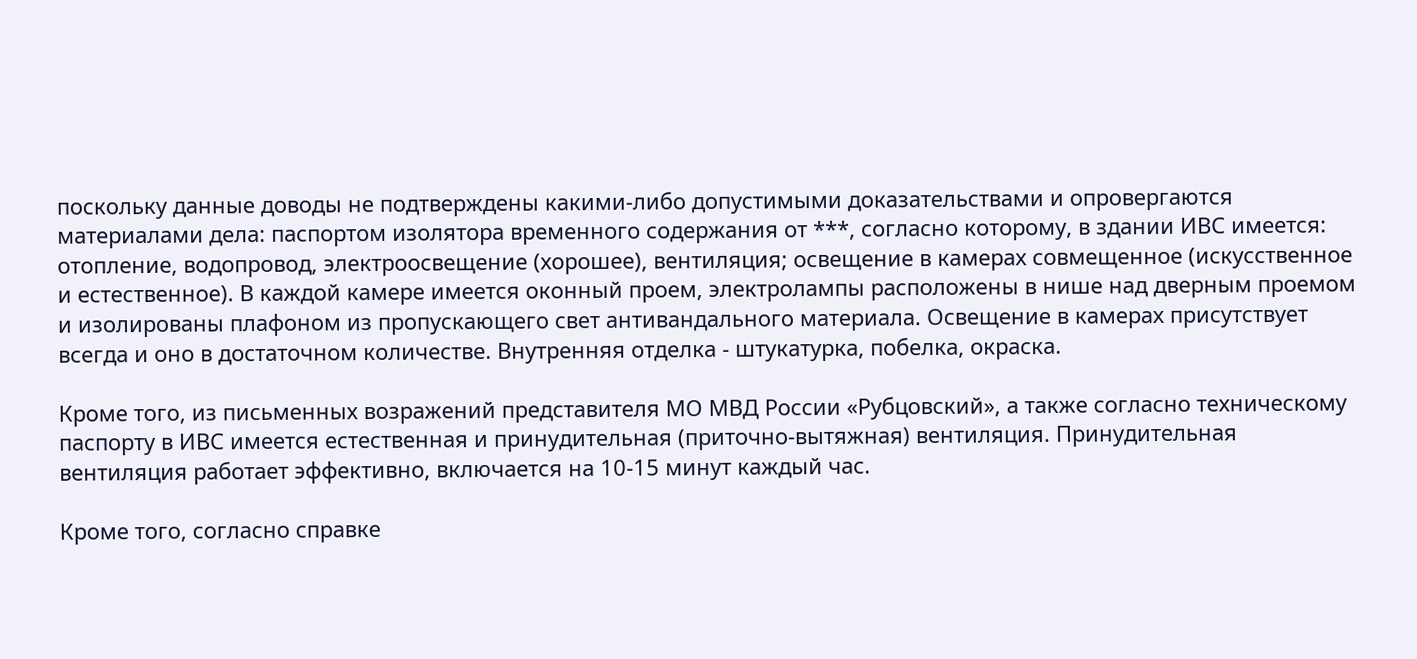поскольку данные доводы не подтверждены какими-либо допустимыми доказательствами и опровергаются материалами дела: паспортом изолятора временного содержания от ***, согласно которому, в здании ИВС имеется: отопление, водопровод, электроосвещение (хорошее), вентиляция; освещение в камерах совмещенное (искусственное и естественное). В каждой камере имеется оконный проем, электролампы расположены в нише над дверным проемом и изолированы плафоном из пропускающего свет антивандального материала. Освещение в камерах присутствует всегда и оно в достаточном количестве. Внутренняя отделка - штукатурка, побелка, окраска.

Кроме того, из письменных возражений представителя МО МВД России «Рубцовский», а также согласно техническому паспорту в ИВС имеется естественная и принудительная (приточно-вытяжная) вентиляция. Принудительная вентиляция работает эффективно, включается на 10-15 минут каждый час.

Кроме того, согласно справке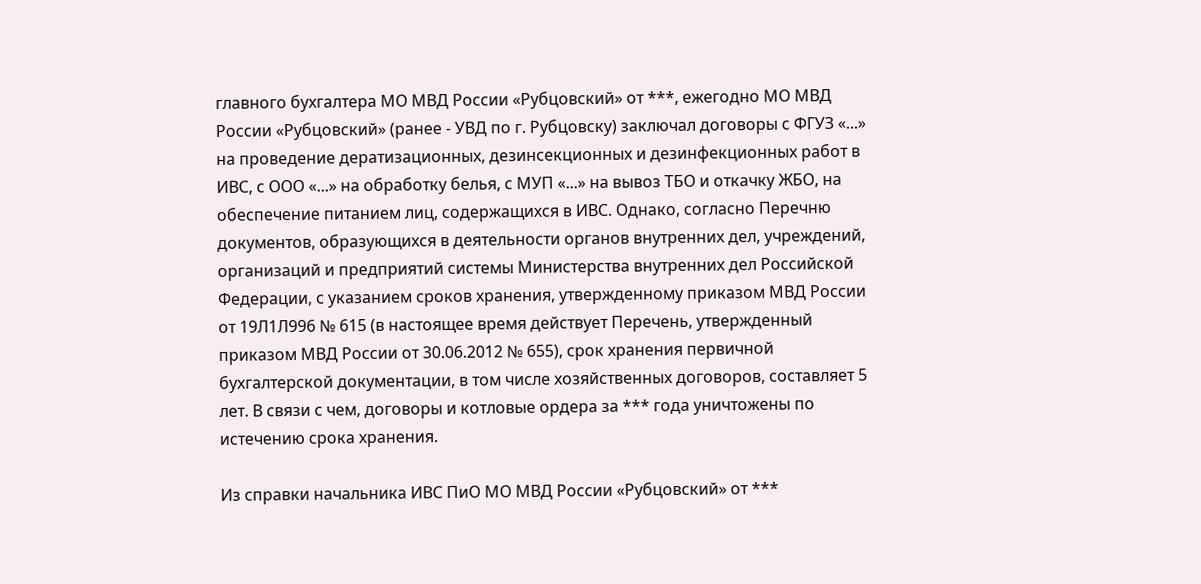главного бухгалтера МО МВД России «Рубцовский» от ***, ежегодно МО МВД России «Рубцовский» (ранее - УВД по г. Рубцовску) заключал договоры с ФГУЗ «...» на проведение дератизационных, дезинсекционных и дезинфекционных работ в ИВС, с ООО «...» на обработку белья, с МУП «...» на вывоз ТБО и откачку ЖБО, на обеспечение питанием лиц, содержащихся в ИВС. Однако, согласно Перечню документов, образующихся в деятельности органов внутренних дел, учреждений, организаций и предприятий системы Министерства внутренних дел Российской Федерации, с указанием сроков хранения, утвержденному приказом МВД России от 19Л1Л996 № 615 (в настоящее время действует Перечень, утвержденный приказом МВД России от 30.06.2012 № 655), срок хранения первичной бухгалтерской документации, в том числе хозяйственных договоров, составляет 5 лет. В связи с чем, договоры и котловые ордера за *** года уничтожены по истечению срока хранения.

Из справки начальника ИВС ПиО МО МВД России «Рубцовский» от ***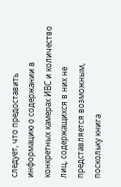следует, что предоставить информацию о содержании в конкретных камерах ИВС и количество лиц, содержащихся в них не представляется возможным, поскольку книга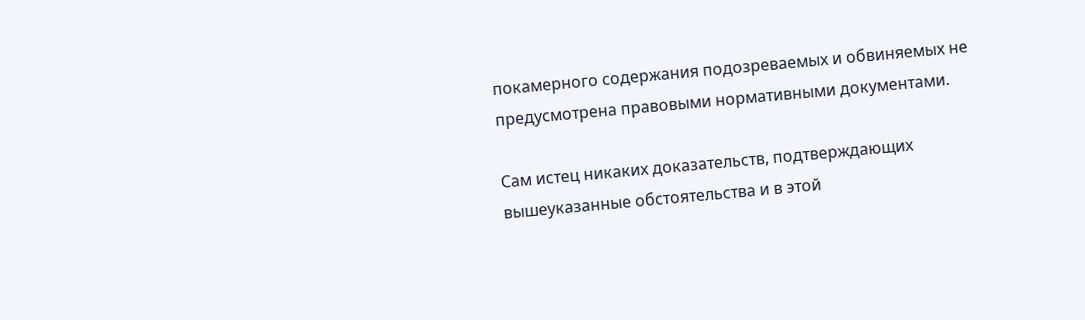покамерного содержания подозреваемых и обвиняемых не предусмотрена правовыми нормативными документами.

Сам истец никаких доказательств, подтверждающих вышеуказанные обстоятельства и в этой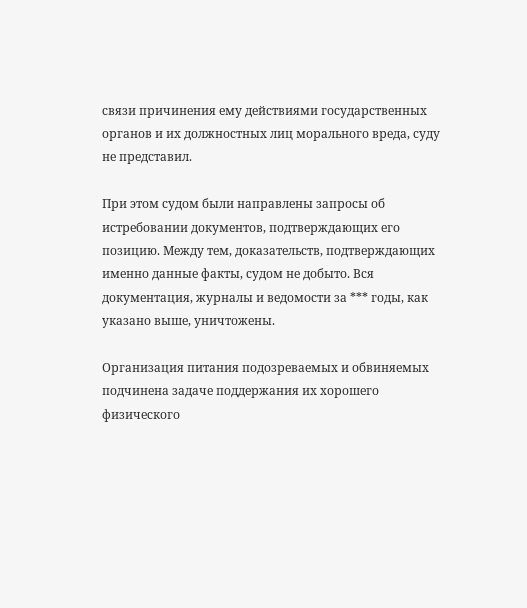связи причинения ему действиями государственных органов и их должностных лиц морального вреда, суду не представил.

При этом судом были направлены запросы об истребовании документов, подтверждающих его позицию. Между тем, доказательств, подтверждающих именно данные факты, судом не добыто. Вся документация, журналы и ведомости за *** годы, как указано выше, уничтожены.

Организация питания подозреваемых и обвиняемых подчинена задаче поддержания их хорошего физического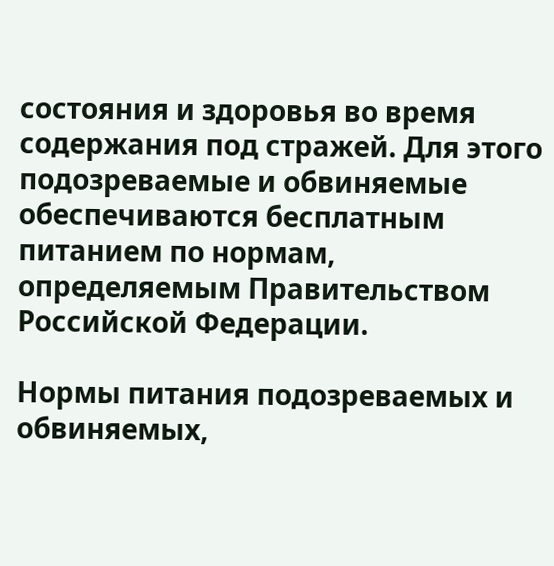состояния и здоровья во время содержания под стражей. Для этого подозреваемые и обвиняемые обеспечиваются бесплатным питанием по нормам, определяемым Правительством Российской Федерации.

Нормы питания подозреваемых и обвиняемых,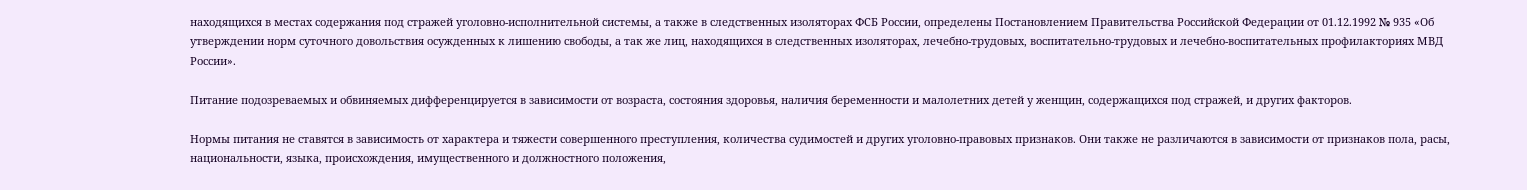находящихся в местах содержания под стражей уголовно-исполнительной системы, а также в следственных изоляторах ФСБ России, определены Постановлением Правительства Российской Федерации от 01.12.1992 № 935 «Об утверждении норм суточного довольствия осужденных к лишению свободы, а так же лиц, находящихся в следственных изоляторах, лечебно-трудовых, воспитательно-трудовых и лечебно-воспитательных профилакториях МВД России».

Питание подозреваемых и обвиняемых дифференцируется в зависимости от возраста, состояния здоровья, наличия беременности и малолетних детей у женщин, содержащихся под стражей, и других факторов.

Нормы питания не ставятся в зависимость от характера и тяжести совершенного преступления, количества судимостей и других уголовно-правовых признаков. Они также не различаются в зависимости от признаков пола, расы, национальности, языка, происхождения, имущественного и должностного положения,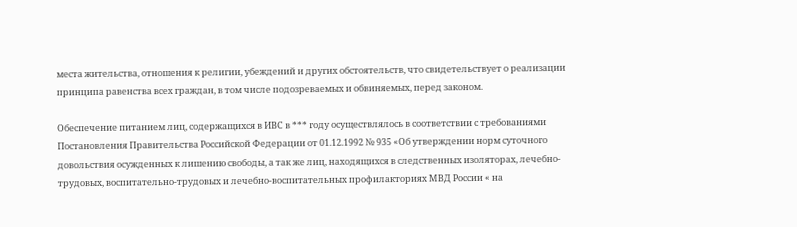места жительства, отношения к религии, убеждений и других обстоятельств, что свидетельствует о реализации принципа равенства всех граждан, в том числе подозреваемых и обвиняемых, перед законом.

Обеспечение питанием лиц, содержащихся в ИВС в *** году осуществлялось в соответствии с требованиями Постановления Правительства Российской Федерации от 01.12.1992 № 935 «Об утверждении норм суточного довольствия осужденных к лишению свободы, а так же лиц, находящихся в следственных изоляторах, лечебно-трудовых, воспитательно-трудовых и лечебно-воспитательных профилакториях МВД России « на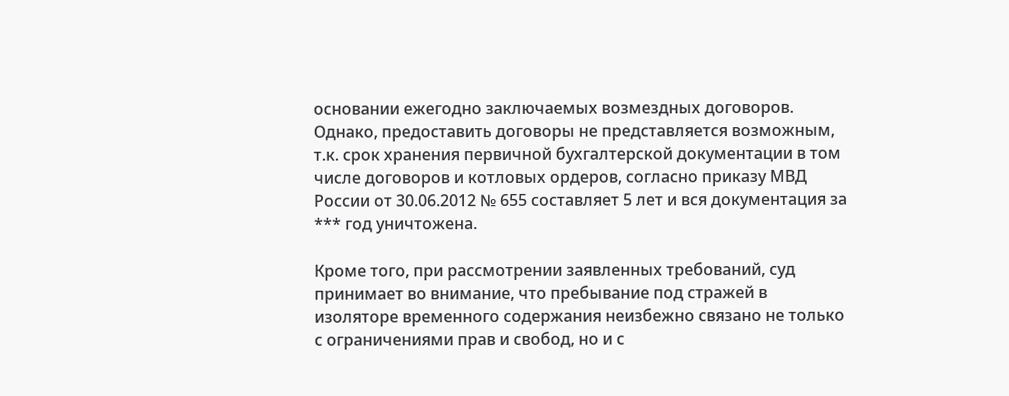основании ежегодно заключаемых возмездных договоров. Однако, предоставить договоры не представляется возможным, т.к. срок хранения первичной бухгалтерской документации в том числе договоров и котловых ордеров, согласно приказу МВД России от 30.06.2012 № 655 составляет 5 лет и вся документация за *** год уничтожена.

Кроме того, при рассмотрении заявленных требований, суд принимает во внимание, что пребывание под стражей в изоляторе временного содержания неизбежно связано не только с ограничениями прав и свобод, но и с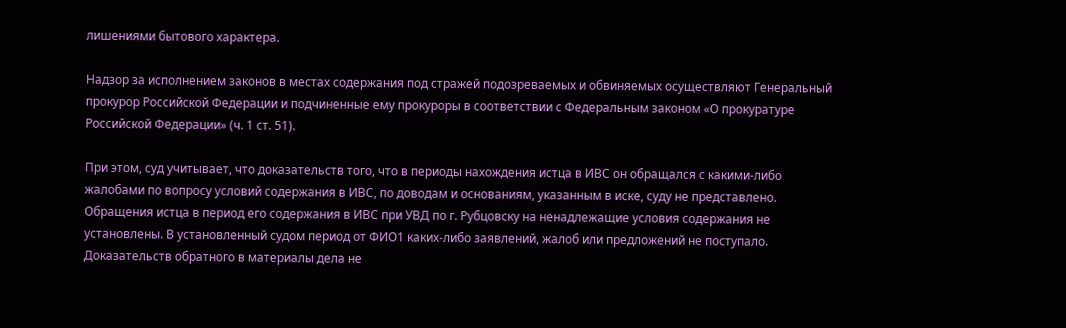лишениями бытового характера.

Надзор за исполнением законов в местах содержания под стражей подозреваемых и обвиняемых осуществляют Генеральный прокурор Российской Федерации и подчиненные ему прокуроры в соответствии с Федеральным законом «О прокуратуре Российской Федерации» (ч. 1 ст. 51).

При этом, суд учитывает, что доказательств того, что в периоды нахождения истца в ИВС он обращался с какими-либо жалобами по вопросу условий содержания в ИВС, по доводам и основаниям, указанным в иске, суду не представлено. Обращения истца в период его содержания в ИВС при УВД по г. Рубцовску на ненадлежащие условия содержания не установлены. В установленный судом период от ФИО1 каких-либо заявлений, жалоб или предложений не поступало. Доказательств обратного в материалы дела не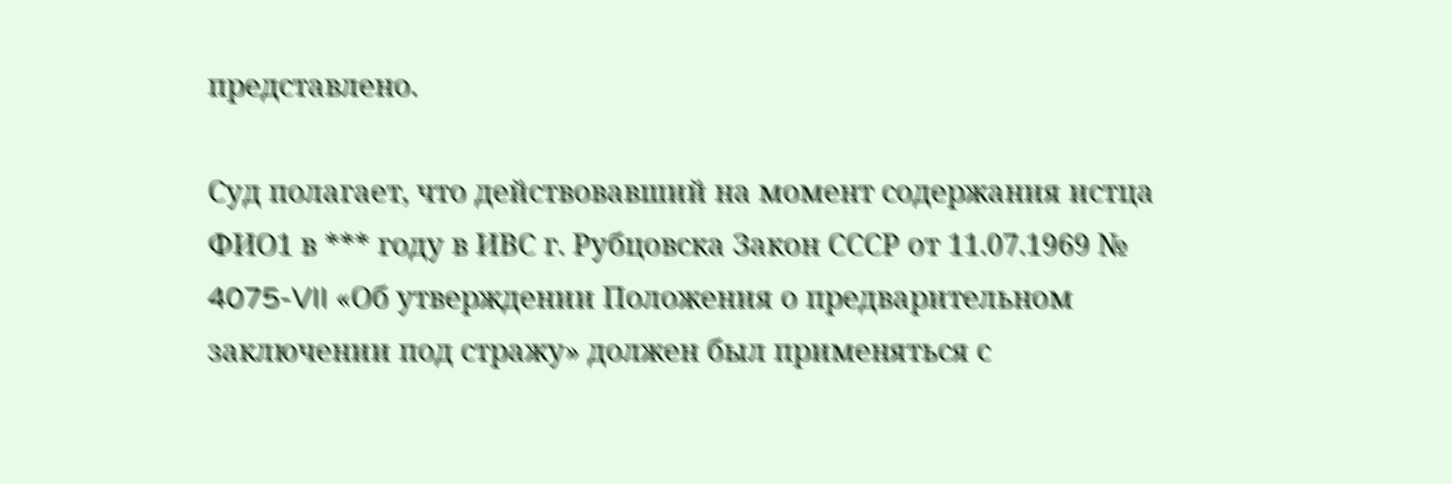представлено.

Суд полагает, что действовавший на момент содержания истца ФИО1 в *** году в ИВС г. Рубцовска Закон СССР от 11.07.1969 № 4075-VII «Об утверждении Положения о предварительном заключении под стражу» должен был применяться с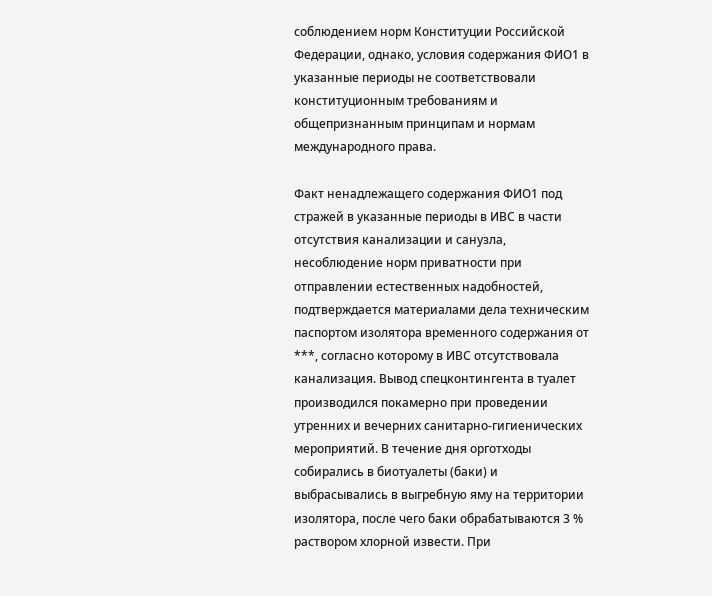соблюдением норм Конституции Российской Федерации, однако, условия содержания ФИО1 в указанные периоды не соответствовали конституционным требованиям и общепризнанным принципам и нормам международного права.

Факт ненадлежащего содержания ФИО1 под стражей в указанные периоды в ИВС в части отсутствия канализации и санузла, несоблюдение норм приватности при отправлении естественных надобностей, подтверждается материалами дела техническим паспортом изолятора временного содержания от ***, согласно которому в ИВС отсутствовала канализация. Вывод спецконтингента в туалет производился покамерно при проведении утренних и вечерних санитарно-гигиенических мероприятий. В течение дня орготходы собирались в биотуалеты (баки) и выбрасывались в выгребную яму на территории изолятора, после чего баки обрабатываются 3 % раствором хлорной извести. При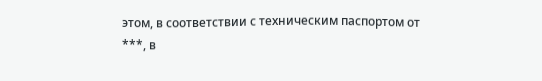этом, в соответствии с техническим паспортом от ***, в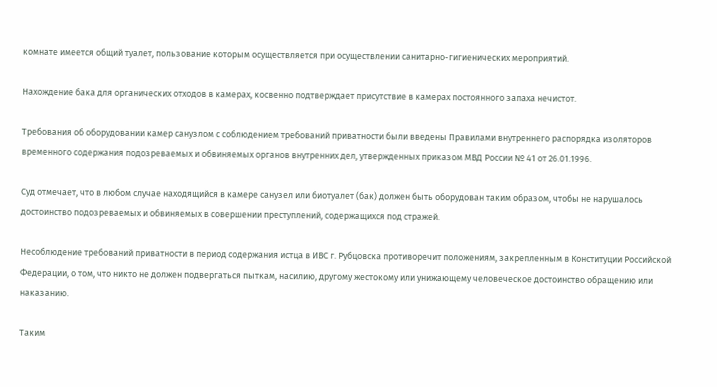комнате имеется общий туалет, пользование которым осуществляется при осуществлении санитарно-гигиенических мероприятий.

Нахождение бака для органических отходов в камерах, косвенно подтверждает присутствие в камерах постоянного запаха нечистот.

Требования об оборудовании камер санузлом с соблюдением требований приватности были введены Правилами внутреннего распорядка изоляторов временного содержания подозреваемых и обвиняемых органов внутренних дел, утвержденных приказом МВД России № 41 от 26.01.1996.

Суд отмечает, что в любом случае находящийся в камере санузел или биотуалет (бак) должен быть оборудован таким образом, чтобы не нарушалось достоинство подозреваемых и обвиняемых в совершении преступлений, содержащихся под стражей.

Несоблюдение требований приватности в период содержания истца в ИВС г. Рубцовска противоречит положениям, закрепленным в Конституции Российской Федерации, о том, что никто не должен подвергаться пыткам, насилию, другому жестокому или унижающему человеческое достоинство обращению или наказанию.

Таким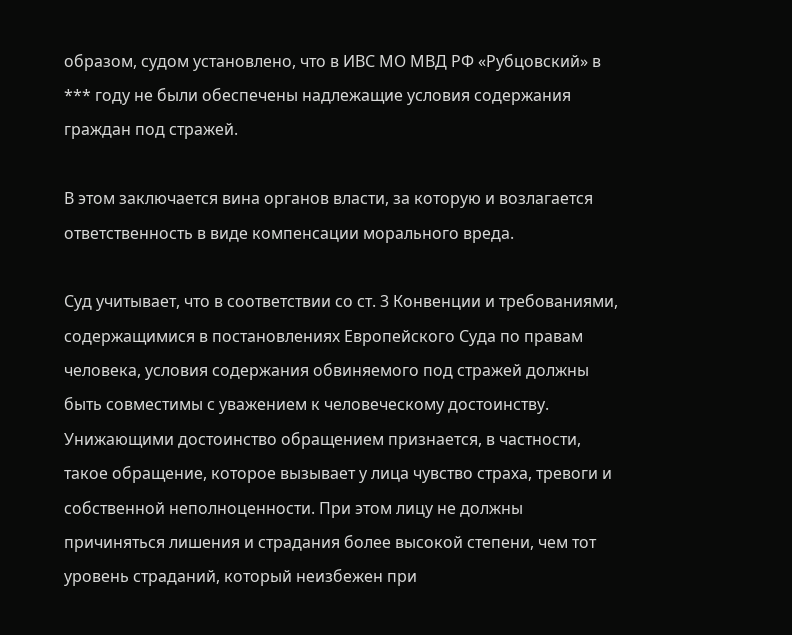образом, судом установлено, что в ИВС МО МВД РФ «Рубцовский» в *** году не были обеспечены надлежащие условия содержания граждан под стражей.

В этом заключается вина органов власти, за которую и возлагается ответственность в виде компенсации морального вреда.

Суд учитывает, что в соответствии со ст. 3 Конвенции и требованиями, содержащимися в постановлениях Европейского Суда по правам человека, условия содержания обвиняемого под стражей должны быть совместимы с уважением к человеческому достоинству. Унижающими достоинство обращением признается, в частности, такое обращение, которое вызывает у лица чувство страха, тревоги и собственной неполноценности. При этом лицу не должны причиняться лишения и страдания более высокой степени, чем тот уровень страданий, который неизбежен при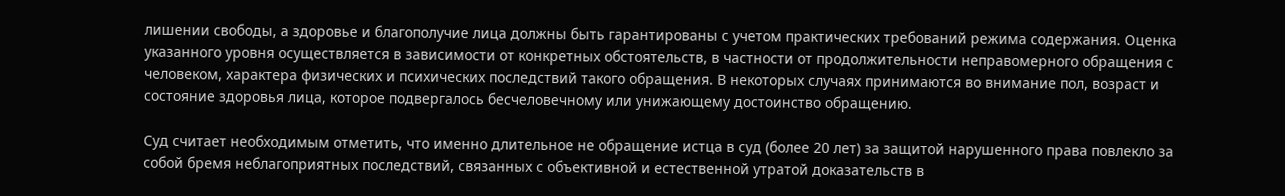лишении свободы, а здоровье и благополучие лица должны быть гарантированы с учетом практических требований режима содержания. Оценка указанного уровня осуществляется в зависимости от конкретных обстоятельств, в частности от продолжительности неправомерного обращения с человеком, характера физических и психических последствий такого обращения. В некоторых случаях принимаются во внимание пол, возраст и состояние здоровья лица, которое подвергалось бесчеловечному или унижающему достоинство обращению.

Суд считает необходимым отметить, что именно длительное не обращение истца в суд (более 20 лет) за защитой нарушенного права повлекло за собой бремя неблагоприятных последствий, связанных с объективной и естественной утратой доказательств в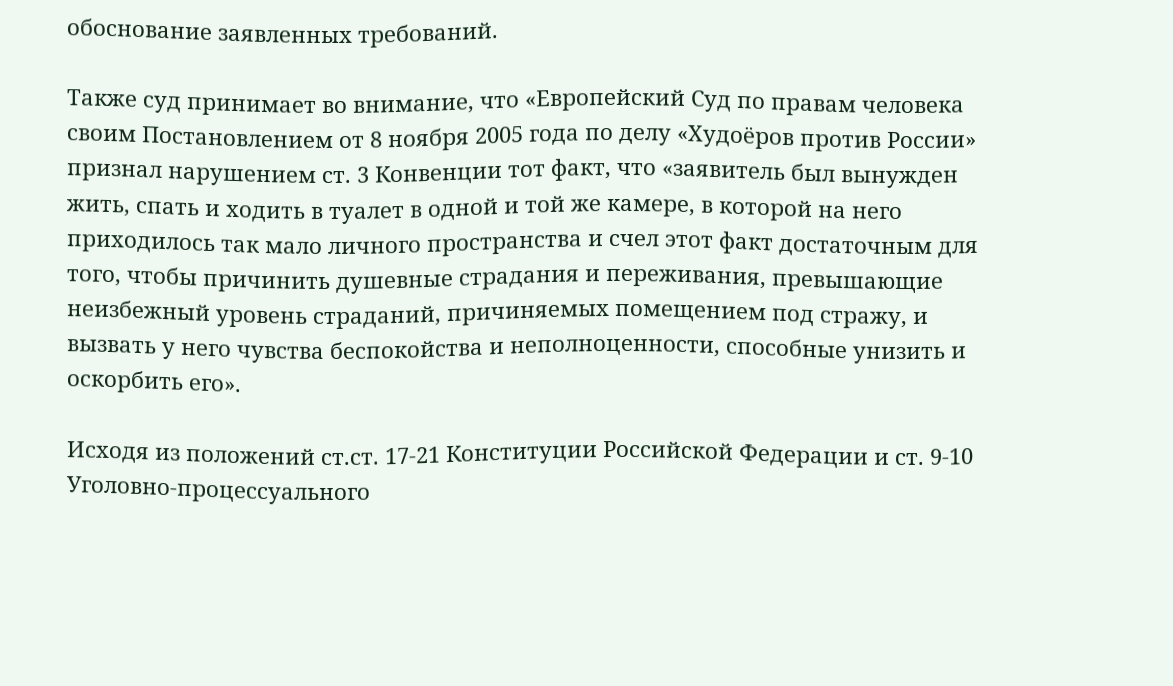обоснование заявленных требований.

Также суд принимает во внимание, что «Европейский Суд по правам человека своим Постановлением от 8 ноября 2005 года по делу «Худоёров против России» признал нарушением ст. 3 Конвенции тот факт, что «заявитель был вынужден жить, спать и ходить в туалет в одной и той же камере, в которой на него приходилось так мало личного пространства и счел этот факт достаточным для того, чтобы причинить душевные страдания и переживания, превышающие неизбежный уровень страданий, причиняемых помещением под стражу, и вызвать у него чувства беспокойства и неполноценности, способные унизить и оскорбить его».

Исходя из положений ст.ст. 17-21 Конституции Российской Федерации и ст. 9-10 Уголовно-процессуального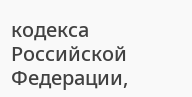кодекса Российской Федерации,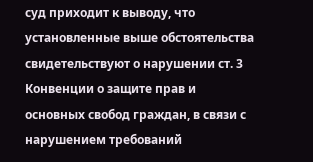суд приходит к выводу, что установленные выше обстоятельства свидетельствуют о нарушении ст. 3 Конвенции о защите прав и основных свобод граждан, в связи с нарушением требований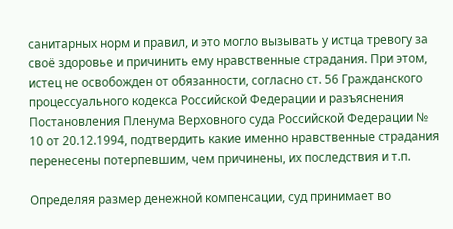санитарных норм и правил, и это могло вызывать у истца тревогу за своё здоровье и причинить ему нравственные страдания. При этом, истец не освобожден от обязанности, согласно ст. 56 Гражданского процессуального кодекса Российской Федерации и разъяснения Постановления Пленума Верховного суда Российской Федерации № 10 от 20.12.1994, подтвердить какие именно нравственные страдания перенесены потерпевшим, чем причинены, их последствия и т.п.

Определяя размер денежной компенсации, суд принимает во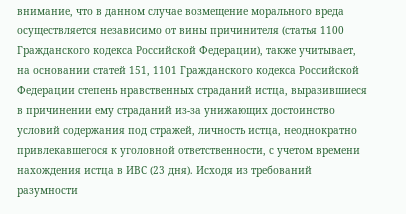внимание, что в данном случае возмещение морального вреда осуществляется независимо от вины причинителя (статья 1100 Гражданского кодекса Российской Федерации), также учитывает, на основании статей 151, 1101 Гражданского кодекса Российской Федерации степень нравственных страданий истца, выразившиеся в причинении ему страданий из-за унижающих достоинство условий содержания под стражей, личность истца, неоднократно привлекавшегося к уголовной ответственности, с учетом времени нахождения истца в ИВС (23 дня). Исходя из требований разумности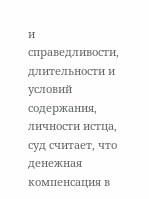и справедливости, длительности и условий содержания, личности истца, суд считает, что денежная компенсация в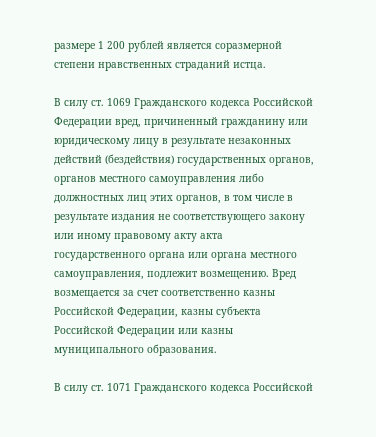размере 1 200 рублей является соразмерной степени нравственных страданий истца.

В силу ст. 1069 Гражданского кодекса Российской Федерации вред, причиненный гражданину или юридическому лицу в результате незаконных действий (бездействия) государственных органов, органов местного самоуправления либо должностных лиц этих органов, в том числе в результате издания не соответствующего закону или иному правовому акту акта государственного органа или органа местного самоуправления, подлежит возмещению. Вред возмещается за счет соответственно казны Российской Федерации, казны субъекта Российской Федерации или казны муниципального образования.

В силу ст. 1071 Гражданского кодекса Российской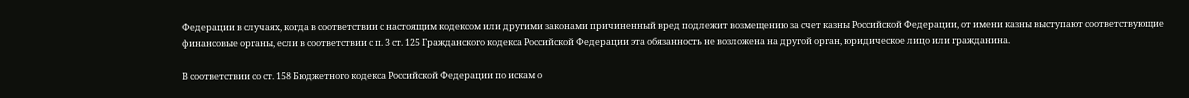Федерации в случаях, когда в соответствии с настоящим кодексом или другими законами причиненный вред подлежит возмещению за счет казны Российской Федерации, от имени казны выступают соответствующие финансовые органы, если в соответствии с п. 3 ст. 125 Гражданского кодекса Российской Федерации эта обязанность не возложена на другой орган, юридическое лицо или гражданина.

В соответствии со ст. 158 Бюджетного кодекса Российской Федерации по искам о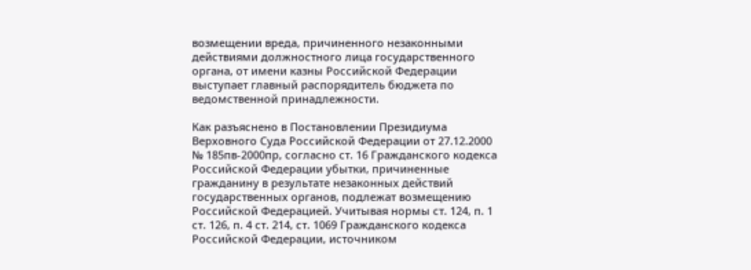возмещении вреда, причиненного незаконными действиями должностного лица государственного органа, от имени казны Российской Федерации выступает главный распорядитель бюджета по ведомственной принадлежности.

Как разъяснено в Постановлении Президиума Верховного Суда Российской Федерации от 27.12.2000 № 185пв-2000пр, согласно ст. 16 Гражданского кодекса Российской Федерации убытки, причиненные гражданину в результате незаконных действий государственных органов, подлежат возмещению Российской Федерацией. Учитывая нормы ст. 124, п. 1 ст. 126, п. 4 ст. 214, ст. 1069 Гражданского кодекса Российской Федерации, источником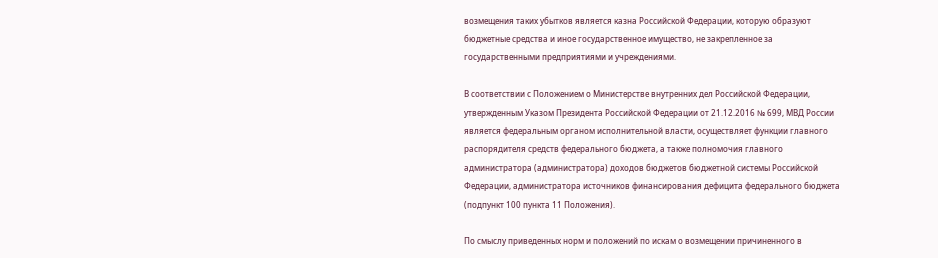возмещения таких убытков является казна Российской Федерации, которую образуют бюджетные средства и иное государственное имущество, не закрепленное за государственными предприятиями и учреждениями.

В соответствии с Положением о Министерстве внутренних дел Российской Федерации, утвержденным Указом Президента Российской Федерации от 21.12.2016 № 699, МВД России является федеральным органом исполнительной власти, осуществляет функции главного распорядителя средств федерального бюджета, а также полномочия главного администратора (администратора) доходов бюджетов бюджетной системы Российской Федерации, администратора источников финансирования дефицита федерального бюджета (подпункт 100 пункта 11 Положения).

По смыслу приведенных норм и положений по искам о возмещении причиненного в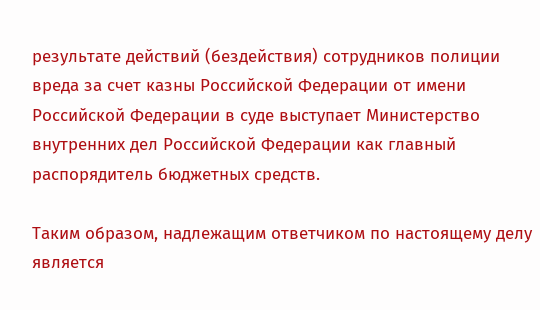результате действий (бездействия) сотрудников полиции вреда за счет казны Российской Федерации от имени Российской Федерации в суде выступает Министерство внутренних дел Российской Федерации как главный распорядитель бюджетных средств.

Таким образом, надлежащим ответчиком по настоящему делу является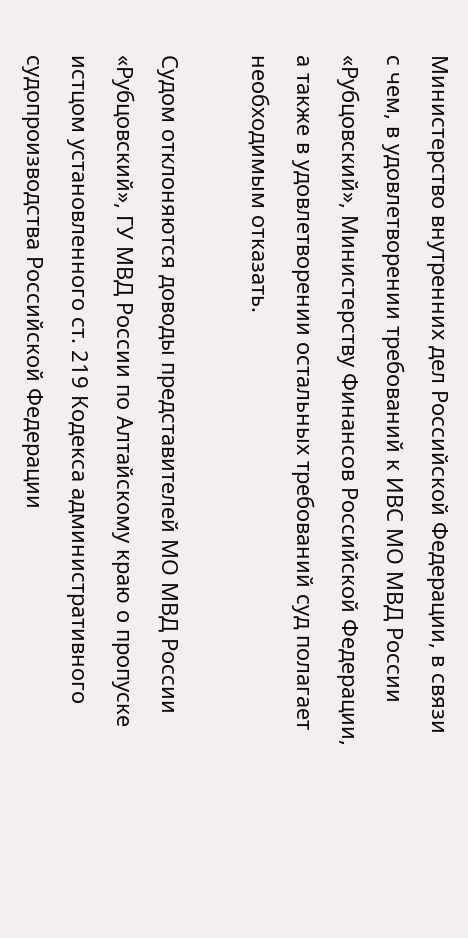Министерство внутренних дел Российской Федерации, в связи с чем, в удовлетворении требований к ИВС МО МВД России «Рубцовский», Министерству Финансов Российской Федерации, а также в удовлетворении остальных требований суд полагает необходимым отказать.

Судом отклоняются доводы представителей МО МВД России «Рубцовский», ГУ МВД России по Алтайскому краю о пропуске истцом установленного ст. 219 Кодекса административного судопроизводства Российской Федерации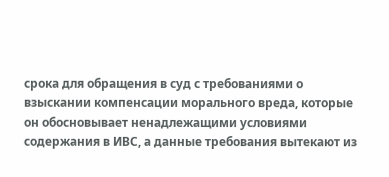срока для обращения в суд с требованиями о взыскании компенсации морального вреда, которые он обосновывает ненадлежащими условиями содержания в ИВС, а данные требования вытекают из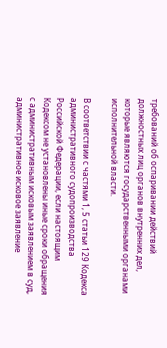требований об оспаривании действий должностных лиц органов внутренних дел, которые являются государственными органами исполнительной власти.

В соответствии с частями 1, 5 статьи 129 Кодекса административного судопроизводства Российской Федерации, если настоящим Кодексом не установлены иные сроки обращения с административным исковым заявлением в суд, административное исковое заявление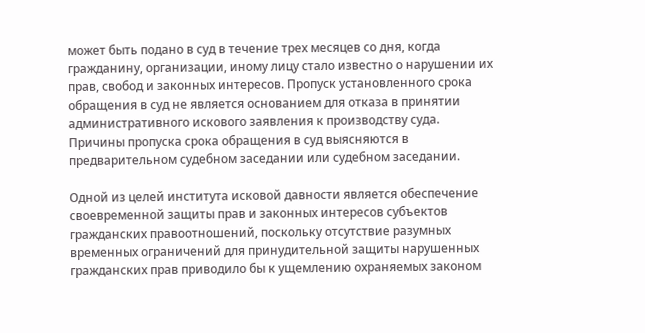может быть подано в суд в течение трех месяцев со дня, когда гражданину, организации, иному лицу стало известно о нарушении их прав, свобод и законных интересов. Пропуск установленного срока обращения в суд не является основанием для отказа в принятии административного искового заявления к производству суда. Причины пропуска срока обращения в суд выясняются в предварительном судебном заседании или судебном заседании.

Одной из целей института исковой давности является обеспечение своевременной защиты прав и законных интересов субъектов гражданских правоотношений, поскольку отсутствие разумных временных ограничений для принудительной защиты нарушенных гражданских прав приводило бы к ущемлению охраняемых законом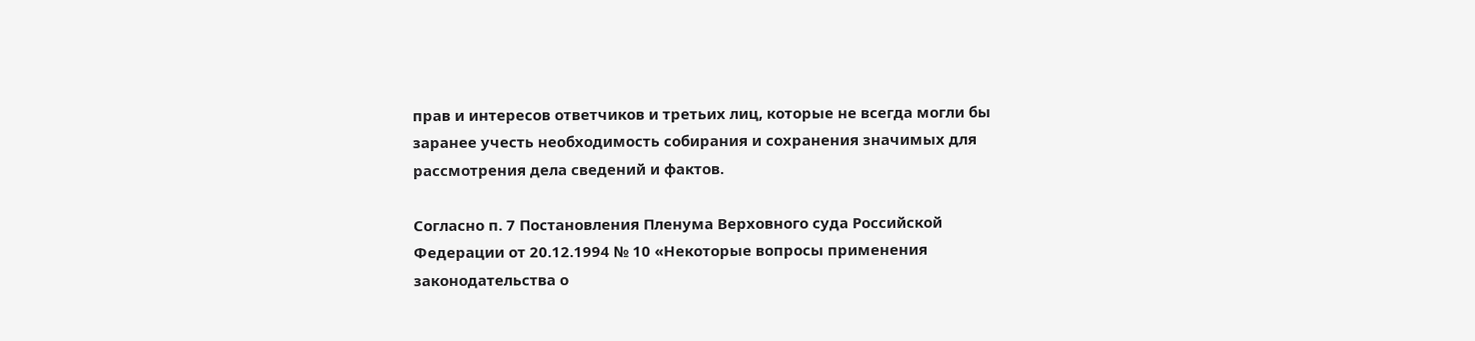прав и интересов ответчиков и третьих лиц, которые не всегда могли бы заранее учесть необходимость собирания и сохранения значимых для рассмотрения дела сведений и фактов.

Согласно п. 7 Постановления Пленума Верховного суда Российской Федерации от 20.12.1994 № 10 «Некоторые вопросы применения законодательства о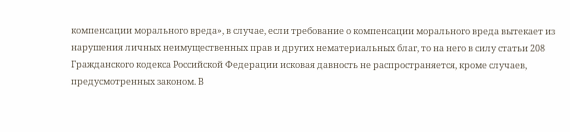компенсации морального вреда», в случае, если требование о компенсации морального вреда вытекает из нарушения личных неимущественных прав и других нематериальных благ, то на него в силу статьи 208 Гражданского кодекса Российской Федерации исковая давность не распространяется, кроме случаев, предусмотренных законом. В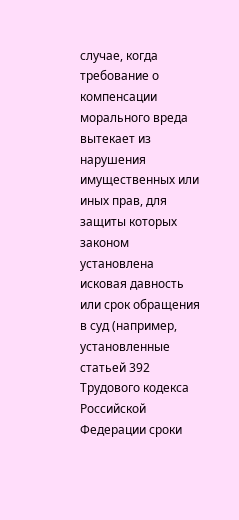случае, когда требование о компенсации морального вреда вытекает из нарушения имущественных или иных прав, для защиты которых законом установлена исковая давность или срок обращения в суд (например, установленные статьей 392 Трудового кодекса Российской Федерации сроки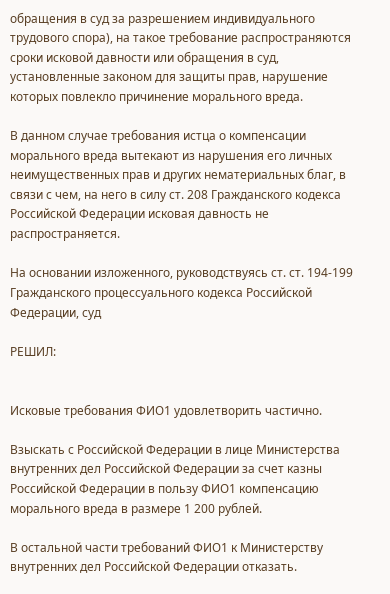обращения в суд за разрешением индивидуального трудового спора), на такое требование распространяются сроки исковой давности или обращения в суд, установленные законом для защиты прав, нарушение которых повлекло причинение морального вреда.

В данном случае требования истца о компенсации морального вреда вытекают из нарушения его личных неимущественных прав и других нематериальных благ, в связи с чем, на него в силу ст. 208 Гражданского кодекса Российской Федерации исковая давность не распространяется.

На основании изложенного, руководствуясь ст. ст. 194-199 Гражданского процессуального кодекса Российской Федерации, суд

РЕШИЛ:


Исковые требования ФИО1 удовлетворить частично.

Взыскать с Российской Федерации в лице Министерства внутренних дел Российской Федерации за счет казны Российской Федерации в пользу ФИО1 компенсацию морального вреда в размере 1 200 рублей.

В остальной части требований ФИО1 к Министерству внутренних дел Российской Федерации отказать.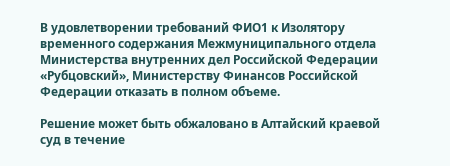В удовлетворении требований ФИО1 к Изолятору временного содержания Межмуниципального отдела Министерства внутренних дел Российской Федерации «Рубцовский», Министерству Финансов Российской Федерации отказать в полном объеме.

Решение может быть обжаловано в Алтайский краевой суд в течение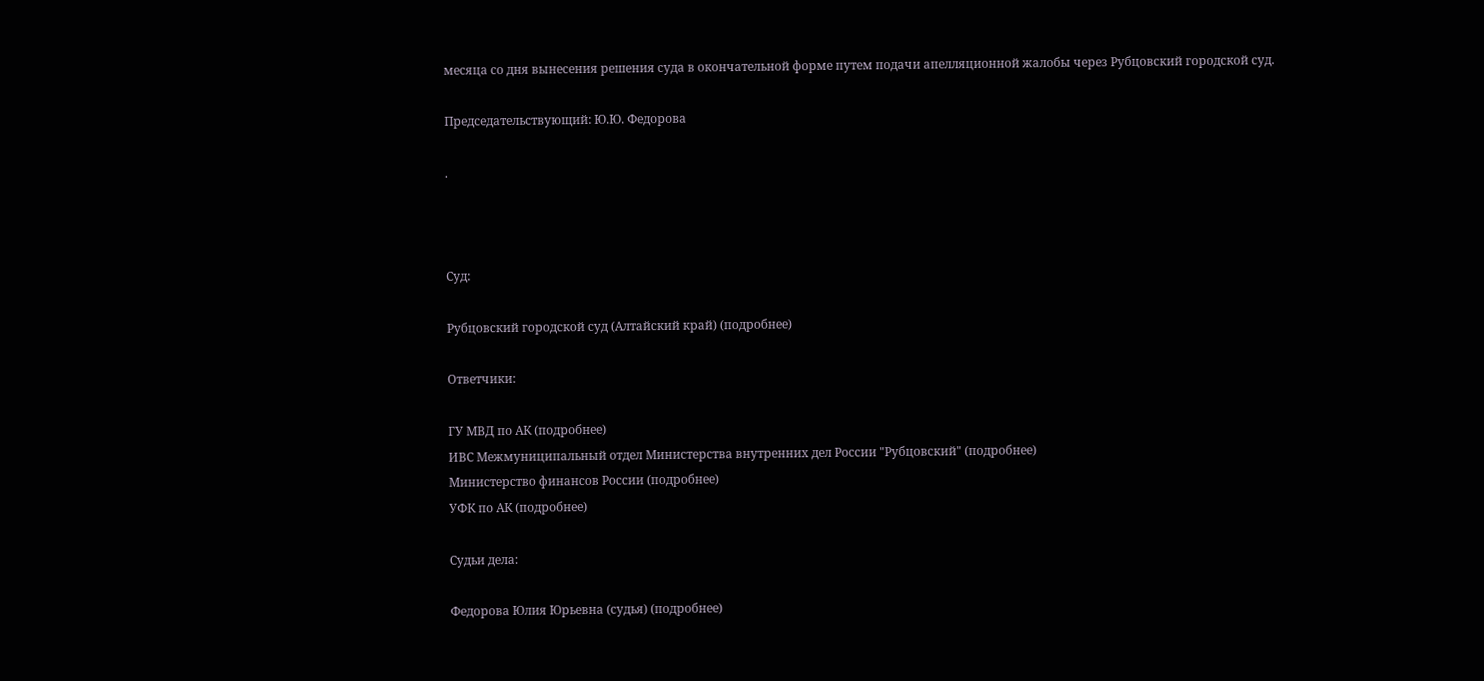месяца со дня вынесения решения суда в окончательной форме путем подачи апелляционной жалобы через Рубцовский городской суд.

Председательствующий: Ю.Ю. Федорова

.



Суд:

Рубцовский городской суд (Алтайский край) (подробнее)

Ответчики:

ГУ МВД по АК (подробнее)
ИВС Межмуниципальный отдел Министерства внутренних дел России "Рубцовский" (подробнее)
Министерство финансов России (подробнее)
УФК по АК (подробнее)

Судьи дела:

Федорова Юлия Юрьевна (судья) (подробнее)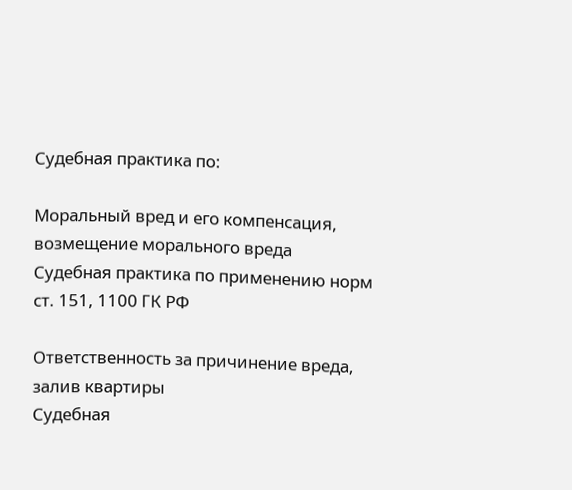Судебная практика по:

Моральный вред и его компенсация, возмещение морального вреда
Судебная практика по применению норм ст. 151, 1100 ГК РФ

Ответственность за причинение вреда, залив квартиры
Судебная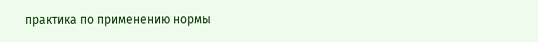практика по применению нормы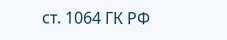ст. 1064 ГК РФ